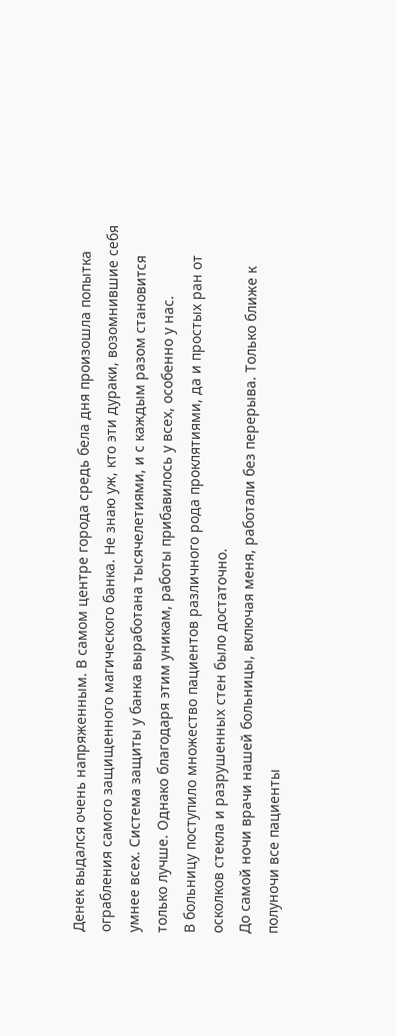Денек выдался очень напряженным. В самом центре города средь бела дня произошла попытка ограбления самого защищенного магического банка. Не знаю уж, кто эти дураки, возомнившие себя умнее всех. Система защиты у банка выработана тысячелетиями, и с каждым разом становится только лучше. Однако благодаря этим уникам, работы прибавилось у всех, особенно у нас.
В больницу поступило множество пациентов различного рода проклятиями, да и простых ран от осколков стекла и разрушенных стен было достаточно.
До самой ночи врачи нашей больницы, включая меня, работали без перерыва. Только ближе к полуночи все пациенты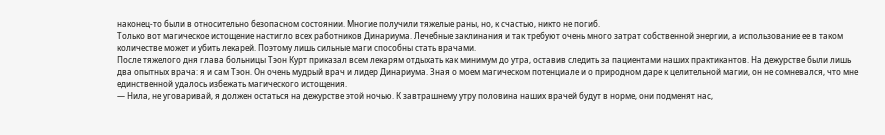наконец-то были в относительно безопасном состоянии. Многие получили тяжелые раны, но, к счастью, никто не погиб.
Только вот магическое истощение настигло всех работников Динариума. Лечебные заклинания и так требуют очень много затрат собственной энергии, а использование ее в таком количестве может и убить лекарей. Поэтому лишь сильные маги способны стать врачами.
После тяжелого дня глава больницы Тэон Курт приказал всем лекарям отдыхать как минимум до утра, оставив следить за пациентами наших практикантов. На дежурстве были лишь два опытных врача: я и сам Тэон. Он очень мудрый врач и лидер Динариума. Зная о моем магическом потенциале и о природном даре к целительной магии, он не сомневался, что мне единственной удалось избежать магического истощения.
— Нила, не уговаривай, я должен остаться на дежурстве этой ночью. К завтрашнему утру половина наших врачей будут в норме, они подменят нас,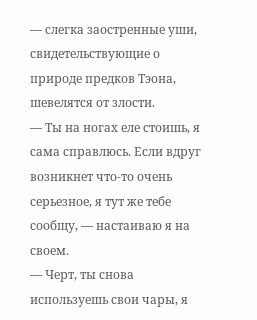— слегка заостренные уши, свидетельствующие о природе предков Тэона, шевелятся от злости.
— Ты на ногах еле стоишь, я сама справлюсь. Если вдруг возникнет что-то очень серьезное, я тут же тебе сообщу, — настаиваю я на своем.
— Черт, ты снова используешь свои чары, я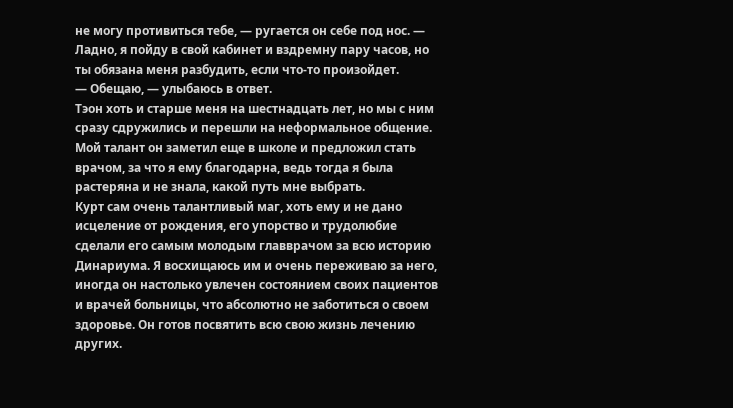не могу противиться тебе, — ругается он себе под нос. — Ладно, я пойду в свой кабинет и вздремну пару часов, но ты обязана меня разбудить, если что-то произойдет.
— Обещаю, — улыбаюсь в ответ.
Тэон хоть и старше меня на шестнадцать лет, но мы с ним сразу сдружились и перешли на неформальное общение. Мой талант он заметил еще в школе и предложил стать врачом, за что я ему благодарна, ведь тогда я была растеряна и не знала, какой путь мне выбрать.
Курт сам очень талантливый маг, хоть ему и не дано исцеление от рождения, его упорство и трудолюбие сделали его самым молодым главврачом за всю историю Динариума. Я восхищаюсь им и очень переживаю за него, иногда он настолько увлечен состоянием своих пациентов и врачей больницы, что абсолютно не заботиться о своем здоровье. Он готов посвятить всю свою жизнь лечению других.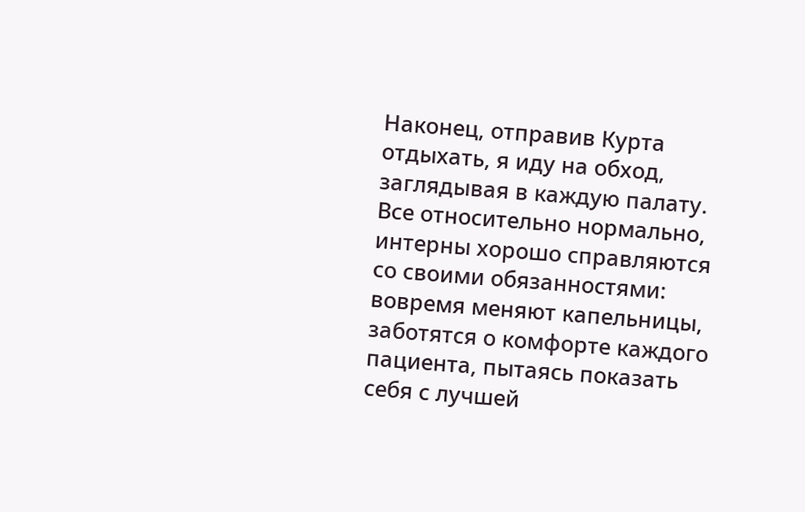Наконец, отправив Курта отдыхать, я иду на обход, заглядывая в каждую палату. Все относительно нормально, интерны хорошо справляются со своими обязанностями: вовремя меняют капельницы, заботятся о комфорте каждого пациента, пытаясь показать себя с лучшей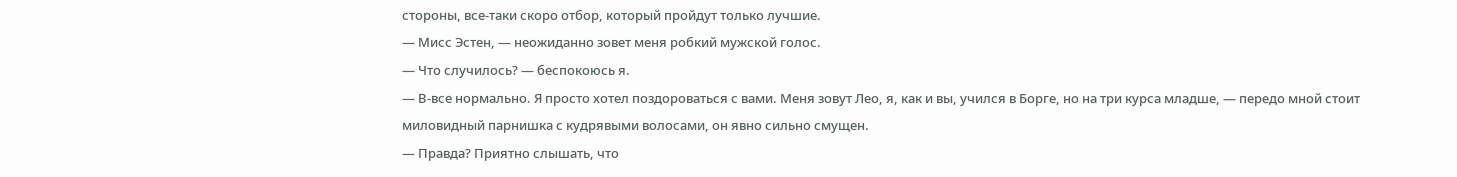стороны, все-таки скоро отбор, который пройдут только лучшие.
— Мисс Эстен, — неожиданно зовет меня робкий мужской голос.
— Что случилось? — беспокоюсь я.
— В-все нормально. Я просто хотел поздороваться с вами. Меня зовут Лео, я, как и вы, учился в Борге, но на три курса младше, — передо мной стоит миловидный парнишка с кудрявыми волосами, он явно сильно смущен.
— Правда? Приятно слышать, что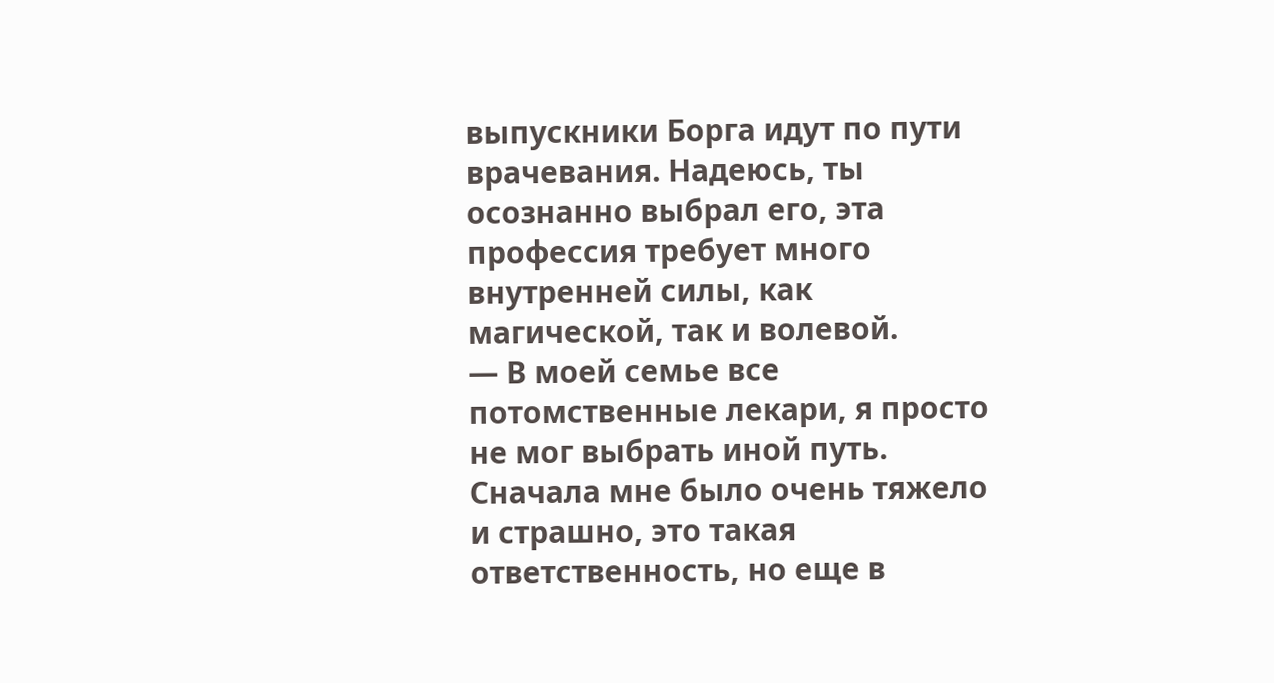выпускники Борга идут по пути врачевания. Надеюсь, ты осознанно выбрал его, эта профессия требует много внутренней силы, как магической, так и волевой.
— В моей семье все потомственные лекари, я просто не мог выбрать иной путь. Сначала мне было очень тяжело и страшно, это такая ответственность, но еще в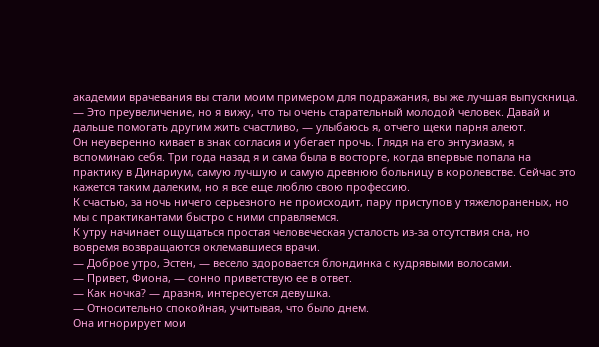академии врачевания вы стали моим примером для подражания, вы же лучшая выпускница.
— Это преувеличение, но я вижу, что ты очень старательный молодой человек. Давай и дальше помогать другим жить счастливо, — улыбаюсь я, отчего щеки парня алеют.
Он неуверенно кивает в знак согласия и убегает прочь. Глядя на его энтузиазм, я вспоминаю себя. Три года назад я и сама была в восторге, когда впервые попала на практику в Динариум, самую лучшую и самую древнюю больницу в королевстве. Сейчас это кажется таким далеким, но я все еще люблю свою профессию.
К счастью, за ночь ничего серьезного не происходит, пару приступов у тяжелораненых, но мы с практикантами быстро с ними справляемся.
К утру начинает ощущаться простая человеческая усталость из-за отсутствия сна, но вовремя возвращаются оклемавшиеся врачи.
— Доброе утро, Эстен, — весело здоровается блондинка с кудрявыми волосами.
— Привет, Фиона, — сонно приветствую ее в ответ.
— Как ночка? — дразня, интересуется девушка.
— Относительно спокойная, учитывая, что было днем.
Она игнорирует мои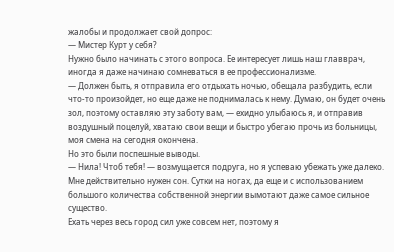жалобы и продолжает свой допрос:
— Мистер Курт у себя?
Нужно было начинать с этого вопроса. Ее интересует лишь наш главврач, иногда я даже начинаю сомневаться в ее профессионализме.
— Должен быть, я отправила его отдыхать ночью, обещала разбудить, если что-то произойдет, но еще даже не поднималась к нему. Думаю, он будет очень зол, поэтому оставляю эту заботу вам, — ехидно улыбаюсь я, и отправив воздушный поцелуй, хватаю свои вещи и быстро убегаю прочь из больницы, моя смена на сегодня окончена.
Но это были поспешные выводы.
— Нила! Чтоб тебя! — возмущается подруга, но я успеваю убежать уже далеко.
Мне действительно нужен сон. Сутки на ногах, да еще и с использованием большого количества собственной энергии вымотают даже самое сильное существо.
Ехать через весь город сил уже совсем нет, поэтому я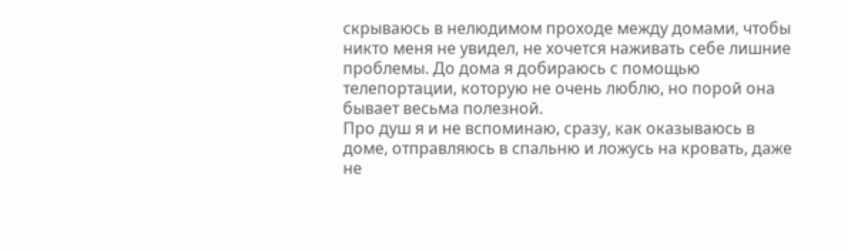скрываюсь в нелюдимом проходе между домами, чтобы никто меня не увидел, не хочется наживать себе лишние проблемы. До дома я добираюсь с помощью телепортации, которую не очень люблю, но порой она бывает весьма полезной.
Про душ я и не вспоминаю, сразу, как оказываюсь в доме, отправляюсь в спальню и ложусь на кровать, даже не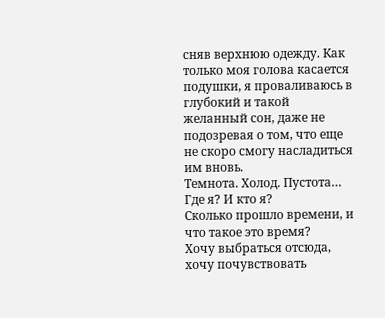сняв верхнюю одежду. Как только моя голова касается подушки, я проваливаюсь в глубокий и такой желанный сон, даже не подозревая о том, что еще не скоро смогу насладиться им вновь.
Темнота. Холод. Пустота…
Где я? И кто я?
Сколько прошло времени, и что такое это время?
Хочу выбраться отсюда, хочу почувствовать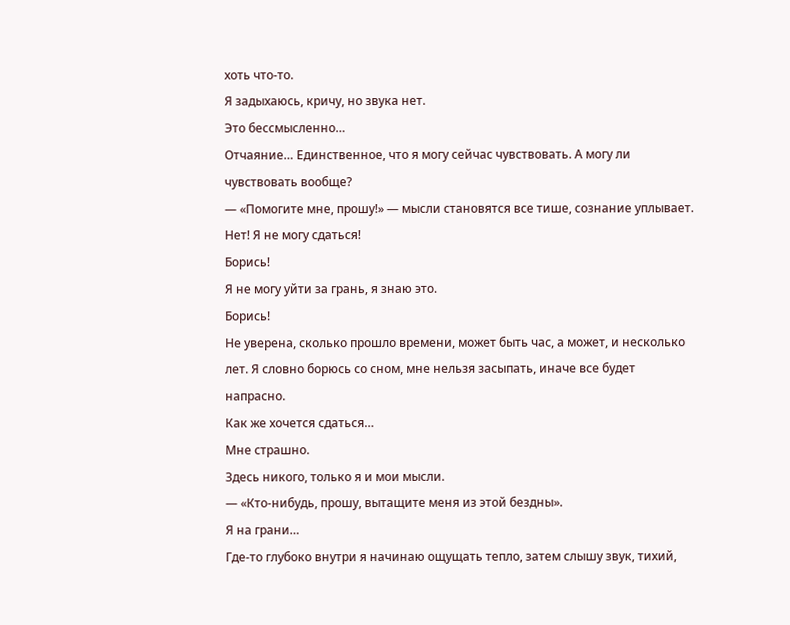хоть что-то.
Я задыхаюсь, кричу, но звука нет.
Это бессмысленно…
Отчаяние… Единственное, что я могу сейчас чувствовать. А могу ли чувствовать вообще?
— «Помогите мне, прошу!» — мысли становятся все тише, сознание уплывает.
Нет! Я не могу сдаться!
Борись!
Я не могу уйти за грань, я знаю это.
Борись!
Не уверена, сколько прошло времени, может быть час, а может, и несколько лет. Я словно борюсь со сном, мне нельзя засыпать, иначе все будет напрасно.
Как же хочется сдаться…
Мне страшно.
Здесь никого, только я и мои мысли.
— «Кто-нибудь, прошу, вытащите меня из этой бездны».
Я на грани…
Где-то глубоко внутри я начинаю ощущать тепло, затем слышу звук, тихий,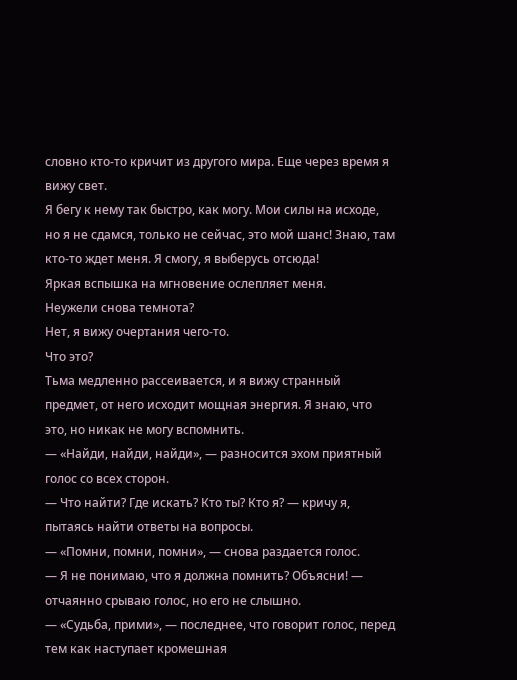словно кто-то кричит из другого мира. Еще через время я вижу свет.
Я бегу к нему так быстро, как могу. Мои силы на исходе, но я не сдамся, только не сейчас, это мой шанс! Знаю, там кто-то ждет меня. Я смогу, я выберусь отсюда!
Яркая вспышка на мгновение ослепляет меня.
Неужели снова темнота?
Нет, я вижу очертания чего-то.
Что это?
Тьма медленно рассеивается, и я вижу странный предмет, от него исходит мощная энергия. Я знаю, что это, но никак не могу вспомнить.
— «Найди, найди, найди», — разносится эхом приятный голос со всех сторон.
— Что найти? Где искать? Кто ты? Кто я? — кричу я, пытаясь найти ответы на вопросы.
— «Помни, помни, помни», — снова раздается голос.
— Я не понимаю, что я должна помнить? Объясни! — отчаянно срываю голос, но его не слышно.
— «Судьба, прими», — последнее, что говорит голос, перед тем как наступает кромешная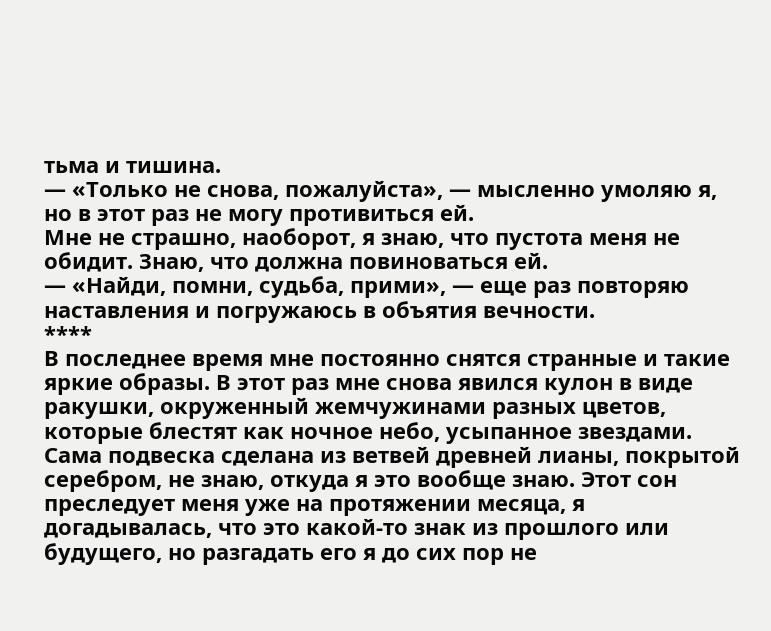тьма и тишина.
— «Только не снова, пожалуйста», — мысленно умоляю я, но в этот раз не могу противиться ей.
Мне не страшно, наоборот, я знаю, что пустота меня не обидит. Знаю, что должна повиноваться ей.
— «Найди, помни, судьба, прими», — еще раз повторяю наставления и погружаюсь в объятия вечности.
****
В последнее время мне постоянно снятся странные и такие яркие образы. В этот раз мне снова явился кулон в виде ракушки, окруженный жемчужинами разных цветов, которые блестят как ночное небо, усыпанное звездами. Сама подвеска сделана из ветвей древней лианы, покрытой серебром, не знаю, откуда я это вообще знаю. Этот сон преследует меня уже на протяжении месяца, я догадывалась, что это какой-то знак из прошлого или будущего, но разгадать его я до сих пор не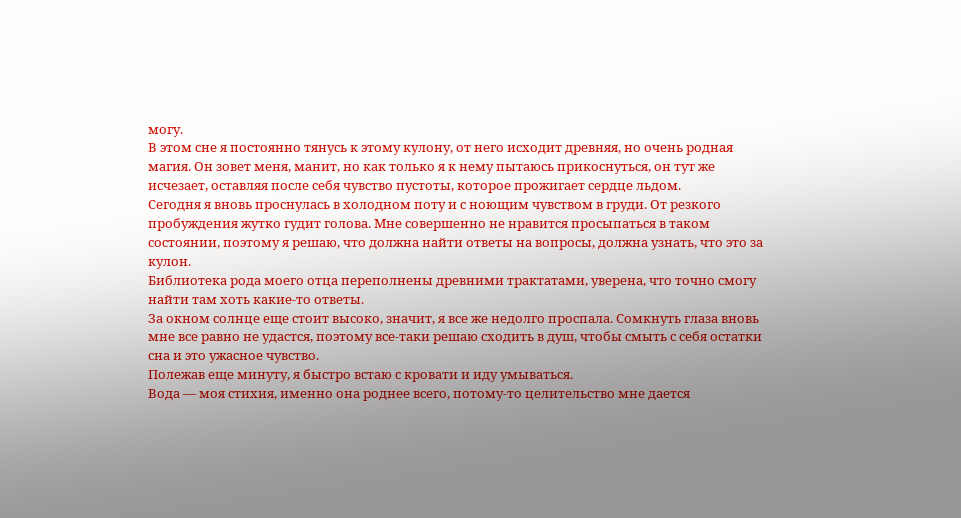могу.
В этом сне я постоянно тянусь к этому кулону, от него исходит древняя, но очень родная магия. Он зовет меня, манит, но как только я к нему пытаюсь прикоснуться, он тут же исчезает, оставляя после себя чувство пустоты, которое прожигает сердце льдом.
Сегодня я вновь проснулась в холодном поту и с ноющим чувством в груди. От резкого пробуждения жутко гудит голова. Мне совершенно не нравится просыпаться в таком состоянии, поэтому я решаю, что должна найти ответы на вопросы, должна узнать, что это за кулон.
Библиотека рода моего отца переполнены древними трактатами, уверена, что точно смогу найти там хоть какие-то ответы.
За окном солнце еще стоит высоко, значит, я все же недолго проспала. Сомкнуть глаза вновь мне все равно не удастся, поэтому все-таки решаю сходить в душ, чтобы смыть с себя остатки сна и это ужасное чувство.
Полежав еще минуту, я быстро встаю с кровати и иду умываться.
Вода — моя стихия, именно она роднее всего, потому-то целительство мне дается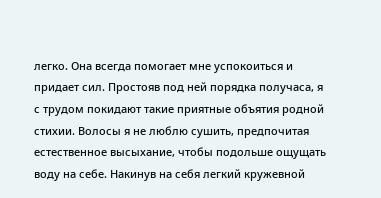легко. Она всегда помогает мне успокоиться и придает сил. Простояв под ней порядка получаса, я с трудом покидают такие приятные объятия родной стихии. Волосы я не люблю сушить, предпочитая естественное высыхание, чтобы подольше ощущать воду на себе. Накинув на себя легкий кружевной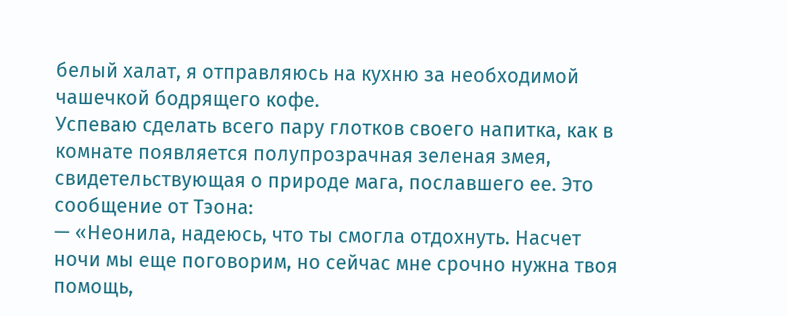белый халат, я отправляюсь на кухню за необходимой чашечкой бодрящего кофе.
Успеваю сделать всего пару глотков своего напитка, как в комнате появляется полупрозрачная зеленая змея, свидетельствующая о природе мага, пославшего ее. Это сообщение от Тэона:
— «Неонила, надеюсь, что ты смогла отдохнуть. Насчет ночи мы еще поговорим, но сейчас мне срочно нужна твоя помощь,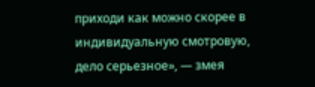приходи как можно скорее в индивидуальную смотровую, дело серьезное», — змея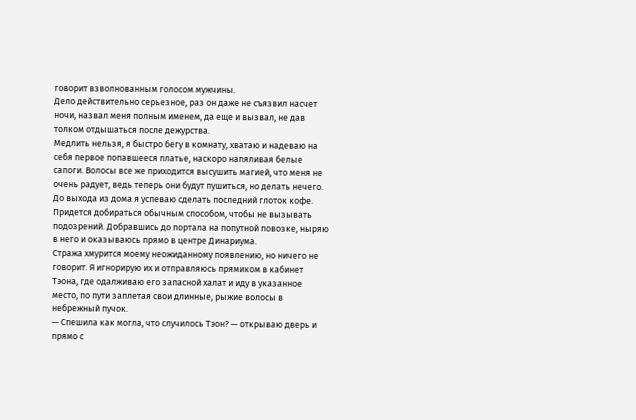говорит взволнованным голосом мужчины.
Дело действительно серьезное, раз он даже не съязвил насчет ночи, назвал меня полным именем, да еще и вызвал, не дав толком отдышаться после дежурства.
Медлить нельзя, я быстро бегу в комнату, хватаю и надеваю на себя первое попавшееся платье, наскоро напяливая белые сапоги. Волосы все же приходится высушить магией, что меня не очень радует, ведь теперь они будут пушиться, но делать нечего.
До выхода из дома я успеваю сделать последний глоток кофе. Придется добираться обычным способом, чтобы не вызывать подозрений. Добравшись до портала на попутной повозке, ныряю в него и оказываюсь прямо в центре Динариума.
Стража хмурится моему неожиданному появлению, но ничего не говорит. Я игнорирую их и отправляюсь прямиком в кабинет Тэона, где одалживаю его запасной халат и иду в указанное место, по пути заплетая свои длинные, рыжие волосы в небрежный пучок.
— Спешила как могла, что случилось Тэон? — открываю дверь и прямо с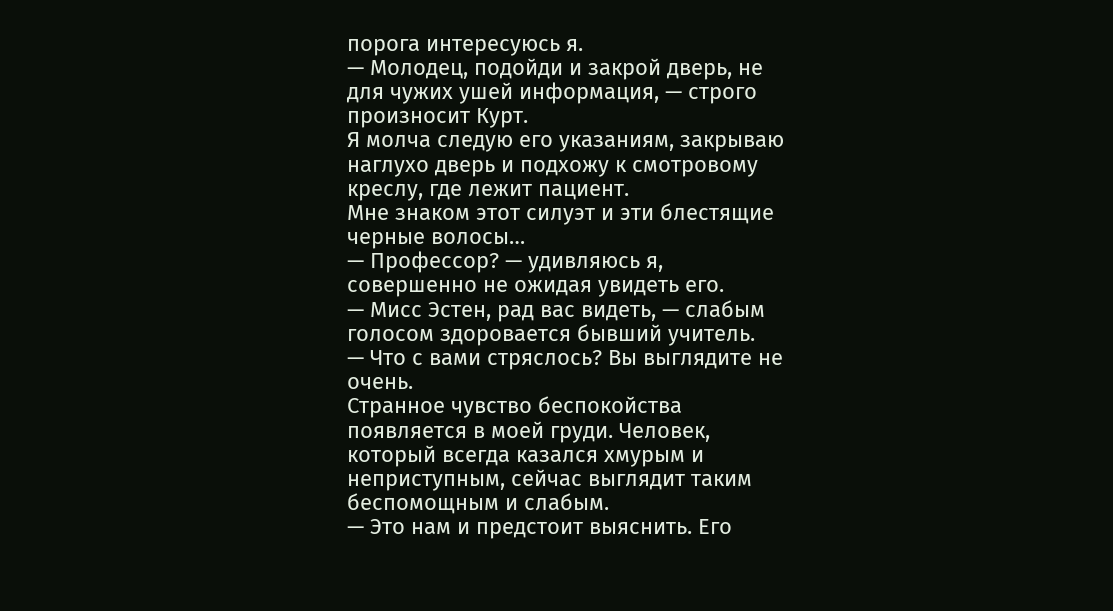порога интересуюсь я.
— Молодец, подойди и закрой дверь, не для чужих ушей информация, — строго произносит Курт.
Я молча следую его указаниям, закрываю наглухо дверь и подхожу к смотровому креслу, где лежит пациент.
Мне знаком этот силуэт и эти блестящие черные волосы…
— Профессор? — удивляюсь я, совершенно не ожидая увидеть его.
— Мисс Эстен, рад вас видеть, — слабым голосом здоровается бывший учитель.
— Что с вами стряслось? Вы выглядите не очень.
Странное чувство беспокойства появляется в моей груди. Человек, который всегда казался хмурым и неприступным, сейчас выглядит таким беспомощным и слабым.
— Это нам и предстоит выяснить. Его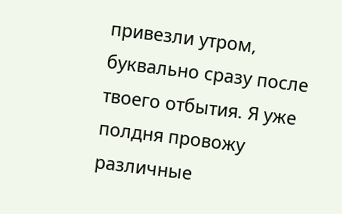привезли утром, буквально сразу после твоего отбытия. Я уже полдня провожу различные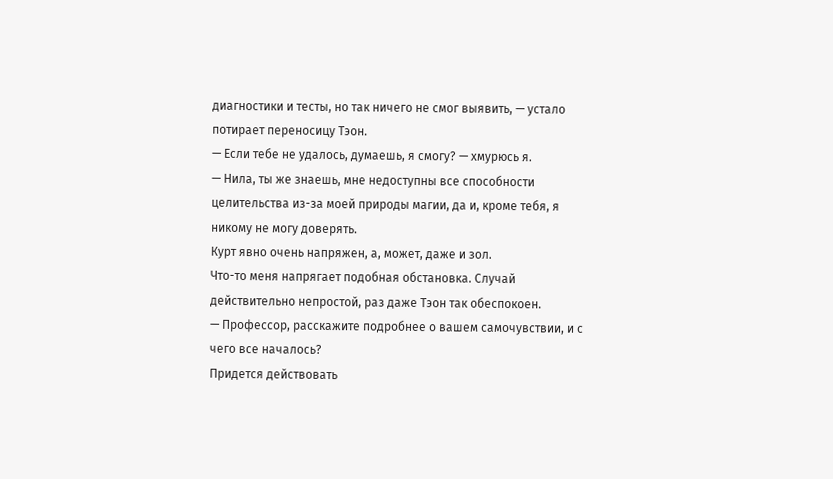диагностики и тесты, но так ничего не смог выявить, — устало потирает переносицу Тэон.
— Если тебе не удалось, думаешь, я смогу? — хмурюсь я.
— Нила, ты же знаешь, мне недоступны все способности целительства из-за моей природы магии, да и, кроме тебя, я никому не могу доверять.
Курт явно очень напряжен, а, может, даже и зол.
Что-то меня напрягает подобная обстановка. Случай действительно непростой, раз даже Тэон так обеспокоен.
— Профессор, расскажите подробнее о вашем самочувствии, и с чего все началось?
Придется действовать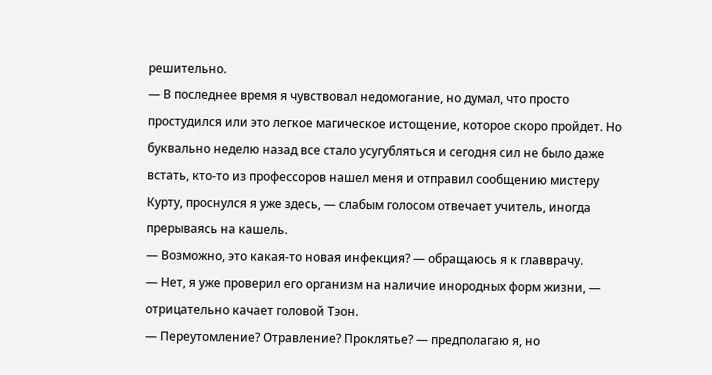решительно.
— В последнее время я чувствовал недомогание, но думал, что просто простудился или это легкое магическое истощение, которое скоро пройдет. Но буквально неделю назад все стало усугубляться и сегодня сил не было даже встать, кто-то из профессоров нашел меня и отправил сообщению мистеру Курту, проснулся я уже здесь, — слабым голосом отвечает учитель, иногда прерываясь на кашель.
— Возможно, это какая-то новая инфекция? — обращаюсь я к главврачу.
— Нет, я уже проверил его организм на наличие инородных форм жизни, — отрицательно качает головой Тэон.
— Переутомление? Отравление? Проклятье? — предполагаю я, но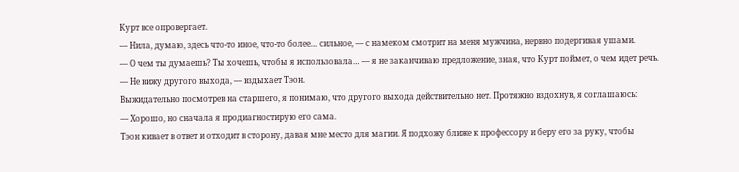Курт все опровергает.
— Нила, думаю, здесь что-то иное, что-то более… сильное, — с намеком смотрит на меня мужчина, нервно подергивая ушами.
— О чем ты думаешь? Ты хочешь, чтобы я использовала… — я не заканчиваю предложение, зная, что Курт поймет, о чем идет речь.
— Не вижу другого выхода, — вздыхает Тэон.
Выжидательно посмотрев на старшего, я понимаю, что другого выхода действительно нет. Протяжно вздохнув, я соглашаюсь:
— Хорошо, но сначала я продиагностирую его сама.
Тэон кивает в ответ и отходит в сторону, давая мне место для магии. Я подхожу ближе к профессору и беру его за руку, чтобы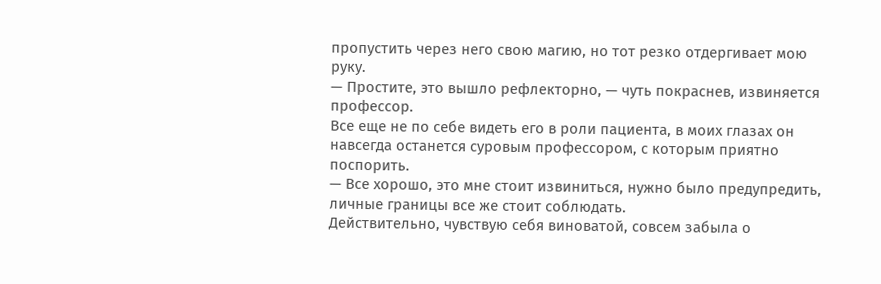пропустить через него свою магию, но тот резко отдергивает мою руку.
— Простите, это вышло рефлекторно, — чуть покраснев, извиняется профессор.
Все еще не по себе видеть его в роли пациента, в моих глазах он навсегда останется суровым профессором, с которым приятно поспорить.
— Все хорошо, это мне стоит извиниться, нужно было предупредить, личные границы все же стоит соблюдать.
Действительно, чувствую себя виноватой, совсем забыла о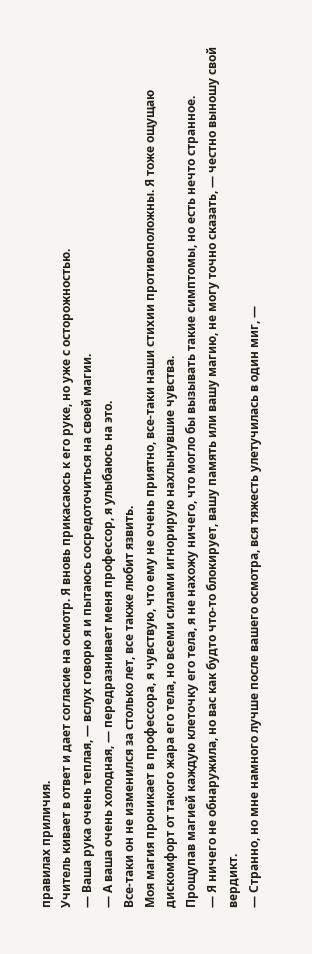правилах приличия.
Учитель кивает в ответ и дает согласие на осмотр. Я вновь прикасаюсь к его руке, но уже с осторожностью.
— Ваша рука очень теплая, — вслух говорю я и пытаюсь сосредоточиться на своей магии.
— А ваша очень холодная, — передразнивает меня профессор, я улыбаюсь на это.
Все-таки он не изменился за столько лет, все также любит язвить.
Моя магия проникает в профессора, я чувствую, что ему не очень приятно, все-таки наши стихии противоположны. Я тоже ощущаю дискомфорт от такого жара его тела, но всеми силами игнорирую нахлынувшие чувства.
Прощупав магией каждую клеточку его тела, я не нахожу ничего, что могло бы вызывать такие симптомы, но есть нечто странное.
— Я ничего не обнаружила, но вас как будто что-то блокирует, вашу память или вашу магию, не могу точно сказать, — честно выношу свой вердикт.
— Странно, но мне намного лучше после вашего осмотра, вся тяжесть улетучилась в один миг, —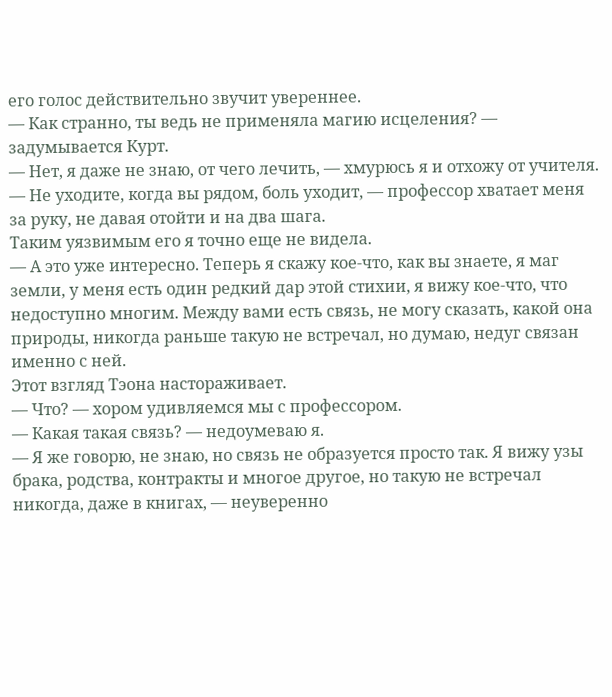его голос действительно звучит увереннее.
— Как странно, ты ведь не применяла магию исцеления? — задумывается Курт.
— Нет, я даже не знаю, от чего лечить, — хмурюсь я и отхожу от учителя.
— Не уходите, когда вы рядом, боль уходит, — профессор хватает меня за руку, не давая отойти и на два шага.
Таким уязвимым его я точно еще не видела.
— А это уже интересно. Теперь я скажу кое-что, как вы знаете, я маг земли, у меня есть один редкий дар этой стихии, я вижу кое-что, что недоступно многим. Между вами есть связь, не могу сказать, какой она природы, никогда раньше такую не встречал, но думаю, недуг связан именно с ней.
Этот взгляд Тэона настораживает.
— Что? — хором удивляемся мы с профессором.
— Какая такая связь? — недоумеваю я.
— Я же говорю, не знаю, но связь не образуется просто так. Я вижу узы брака, родства, контракты и многое другое, но такую не встречал никогда, даже в книгах, — неуверенно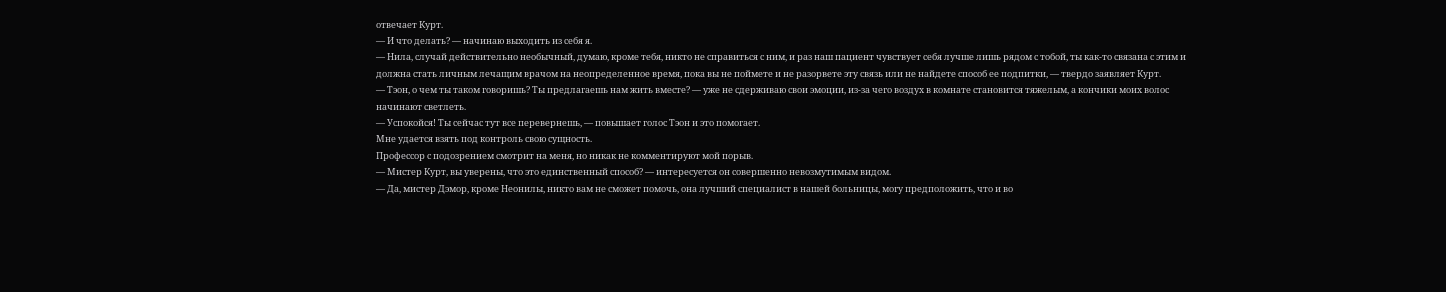отвечает Курт.
— И что делать? — начинаю выходить из себя я.
— Нила, случай действительно необычный, думаю, кроме тебя, никто не справиться с ним, и раз наш пациент чувствует себя лучше лишь рядом с тобой, ты как-то связана с этим и должна стать личным лечащим врачом на неопределенное время, пока вы не поймете и не разорвете эту связь или не найдете способ ее подпитки, — твердо заявляет Курт.
— Тэон, о чем ты таком говоришь? Ты предлагаешь нам жить вместе? — уже не сдерживаю свои эмоции, из-за чего воздух в комнате становится тяжелым, а кончики моих волос начинают светлеть.
— Успокойся! Ты сейчас тут все перевернешь, — повышает голос Тэон и это помогает.
Мне удается взять под контроль свою сущность.
Профессор с подозрением смотрит на меня, но никак не комментируют мой порыв.
— Мистер Курт, вы уверены, что это единственный способ? — интересуется он совершенно невозмутимым видом.
— Да, мистер Дэмор, кроме Неонилы, никто вам не сможет помочь, она лучший специалист в нашей больницы, могу предположить, что и во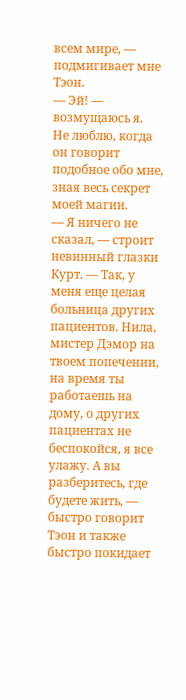всем мире, — подмигивает мне Тэон.
— Эй! — возмущаюсь я.
Не люблю, когда он говорит подобное обо мне, зная весь секрет моей магии.
— Я ничего не сказал, — строит невинный глазки Курт. — Так, у меня еще целая больница других пациентов. Нила, мистер Дэмор на твоем попечении, на время ты работаешь на дому, о других пациентах не беспокойся, я все улажу. А вы разберитесь, где будете жить, — быстро говорит Тэон и также быстро покидает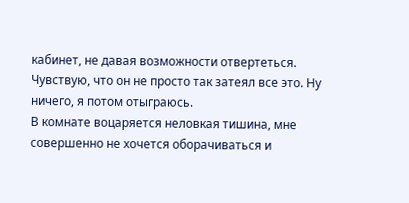кабинет, не давая возможности отвертеться.
Чувствую, что он не просто так затеял все это. Ну ничего, я потом отыграюсь.
В комнате воцаряется неловкая тишина, мне совершенно не хочется оборачиваться и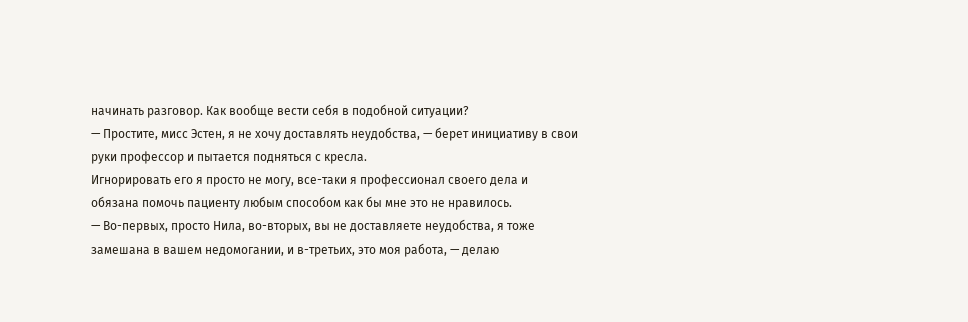начинать разговор. Как вообще вести себя в подобной ситуации?
— Простите, мисс Эстен, я не хочу доставлять неудобства, — берет инициативу в свои руки профессор и пытается подняться с кресла.
Игнорировать его я просто не могу, все-таки я профессионал своего дела и обязана помочь пациенту любым способом как бы мне это не нравилось.
— Во-первых, просто Нила, во-вторых, вы не доставляете неудобства, я тоже замешана в вашем недомогании, и в-третьих, это моя работа, — делаю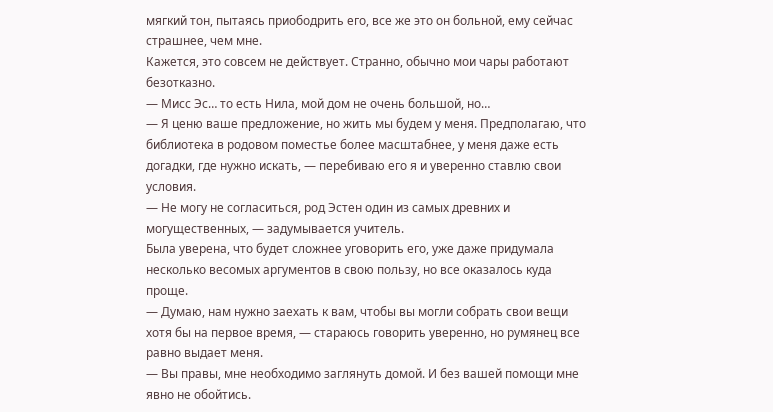мягкий тон, пытаясь приободрить его, все же это он больной, ему сейчас страшнее, чем мне.
Кажется, это совсем не действует. Странно, обычно мои чары работают безотказно.
— Мисс Эс… то есть Нила, мой дом не очень большой, но…
— Я ценю ваше предложение, но жить мы будем у меня. Предполагаю, что библиотека в родовом поместье более масштабнее, у меня даже есть догадки, где нужно искать, — перебиваю его я и уверенно ставлю свои условия.
— Не могу не согласиться, род Эстен один из самых древних и могущественных, — задумывается учитель.
Была уверена, что будет сложнее уговорить его, уже даже придумала несколько весомых аргументов в свою пользу, но все оказалось куда проще.
— Думаю, нам нужно заехать к вам, чтобы вы могли собрать свои вещи хотя бы на первое время, — стараюсь говорить уверенно, но румянец все равно выдает меня.
— Вы правы, мне необходимо заглянуть домой. И без вашей помощи мне явно не обойтись.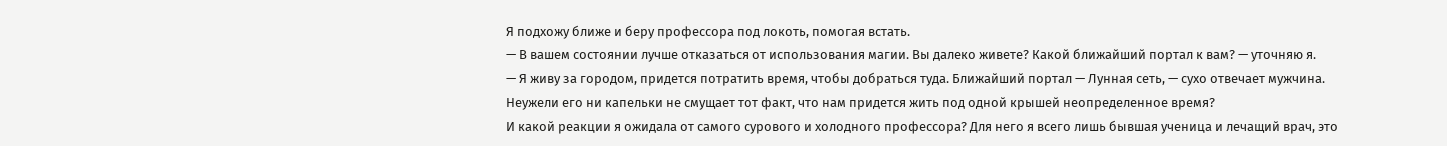Я подхожу ближе и беру профессора под локоть, помогая встать.
— В вашем состоянии лучше отказаться от использования магии. Вы далеко живете? Какой ближайший портал к вам? — уточняю я.
— Я живу за городом, придется потратить время, чтобы добраться туда. Ближайший портал — Лунная сеть, — сухо отвечает мужчина.
Неужели его ни капельки не смущает тот факт, что нам придется жить под одной крышей неопределенное время?
И какой реакции я ожидала от самого сурового и холодного профессора? Для него я всего лишь бывшая ученица и лечащий врач, это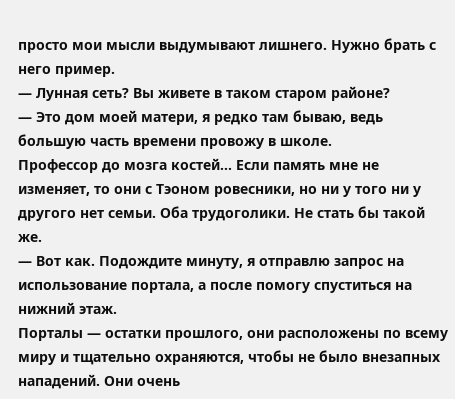просто мои мысли выдумывают лишнего. Нужно брать с него пример.
— Лунная сеть? Вы живете в таком старом районе?
— Это дом моей матери, я редко там бываю, ведь большую часть времени провожу в школе.
Профессор до мозга костей… Если память мне не изменяет, то они с Тэоном ровесники, но ни у того ни у другого нет семьи. Оба трудоголики. Не стать бы такой же.
— Вот как. Подождите минуту, я отправлю запрос на использование портала, а после помогу спуститься на нижний этаж.
Порталы — остатки прошлого, они расположены по всему миру и тщательно охраняются, чтобы не было внезапных нападений. Они очень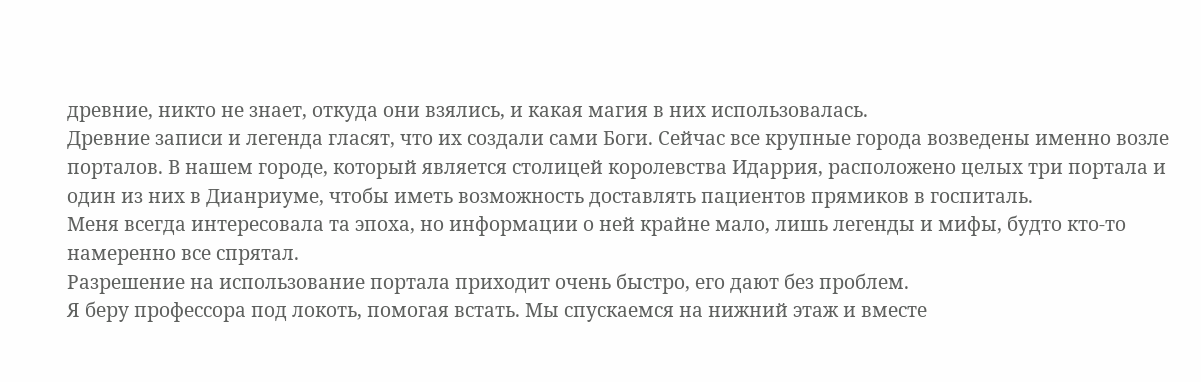древние, никто не знает, откуда они взялись, и какая магия в них использовалась.
Древние записи и легенда гласят, что их создали сами Боги. Сейчас все крупные города возведены именно возле порталов. В нашем городе, который является столицей королевства Идаррия, расположено целых три портала и один из них в Дианриуме, чтобы иметь возможность доставлять пациентов прямиков в госпиталь.
Меня всегда интересовала та эпоха, но информации о ней крайне мало, лишь легенды и мифы, будто кто-то намеренно все спрятал.
Разрешение на использование портала приходит очень быстро, его дают без проблем.
Я беру профессора под локоть, помогая встать. Мы спускаемся на нижний этаж и вместе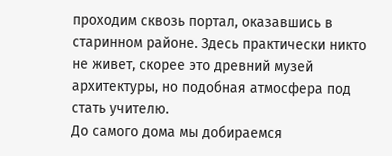проходим сквозь портал, оказавшись в старинном районе. Здесь практически никто не живет, скорее это древний музей архитектуры, но подобная атмосфера под стать учителю.
До самого дома мы добираемся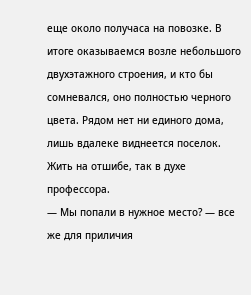еще около получаса на повозке. В итоге оказываемся возле небольшого двухэтажного строения, и кто бы сомневался, оно полностью черного цвета. Рядом нет ни единого дома, лишь вдалеке виднеется поселок.
Жить на отшибе, так в духе профессора.
— Мы попали в нужное место? — все же для приличия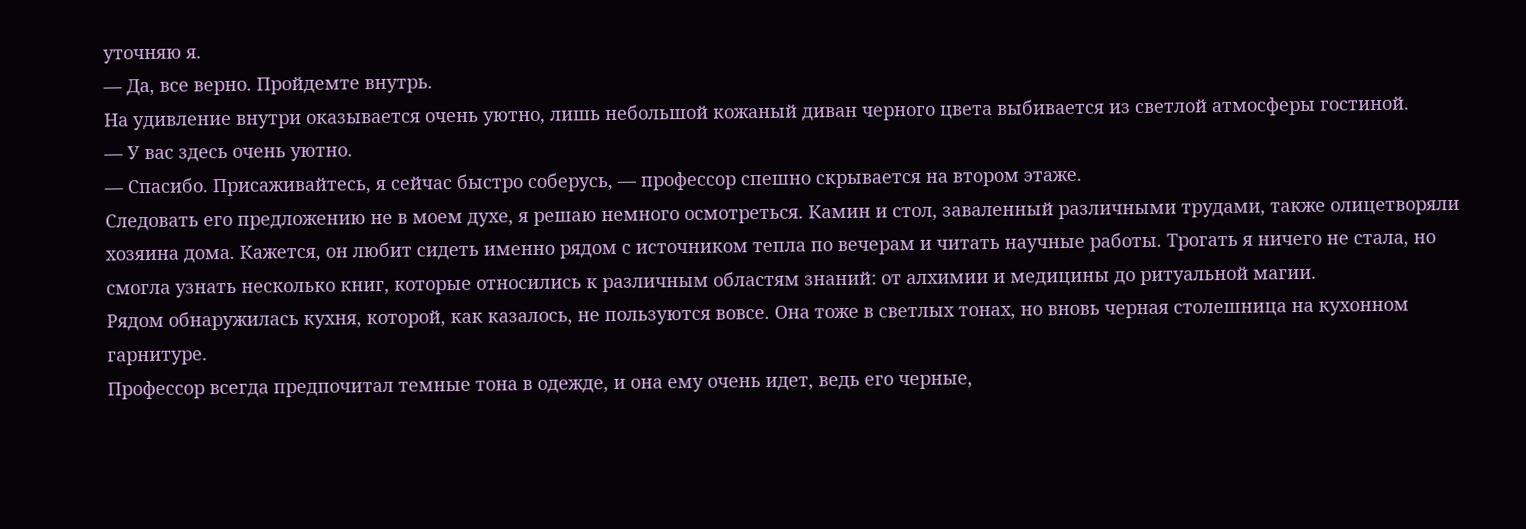уточняю я.
— Да, все верно. Пройдемте внутрь.
На удивление внутри оказывается очень уютно, лишь небольшой кожаный диван черного цвета выбивается из светлой атмосферы гостиной.
— У вас здесь очень уютно.
— Спасибо. Присаживайтесь, я сейчас быстро соберусь, — профессор спешно скрывается на втором этаже.
Следовать его предложению не в моем духе, я решаю немного осмотреться. Камин и стол, заваленный различными трудами, также олицетворяли хозяина дома. Кажется, он любит сидеть именно рядом с источником тепла по вечерам и читать научные работы. Трогать я ничего не стала, но смогла узнать несколько книг, которые относились к различным областям знаний: от алхимии и медицины до ритуальной магии.
Рядом обнаружилась кухня, которой, как казалось, не пользуются вовсе. Она тоже в светлых тонах, но вновь черная столешница на кухонном гарнитуре.
Профессор всегда предпочитал темные тона в одежде, и она ему очень идет, ведь его черные,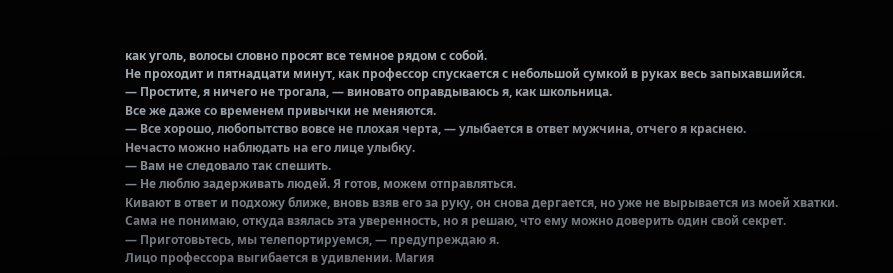как уголь, волосы словно просят все темное рядом с собой.
Не проходит и пятнадцати минут, как профессор спускается с небольшой сумкой в руках весь запыхавшийся.
— Простите, я ничего не трогала, — виновато оправдываюсь я, как школьница.
Все же даже со временем привычки не меняются.
— Все хорошо, любопытство вовсе не плохая черта, — улыбается в ответ мужчина, отчего я краснею.
Нечасто можно наблюдать на его лице улыбку.
— Вам не следовало так спешить.
— Не люблю задерживать людей. Я готов, можем отправляться.
Кивают в ответ и подхожу ближе, вновь взяв его за руку, он снова дергается, но уже не вырывается из моей хватки.
Сама не понимаю, откуда взялась эта уверенность, но я решаю, что ему можно доверить один свой секрет.
— Приготовьтесь, мы телепортируемся, — предупреждаю я.
Лицо профессора выгибается в удивлении. Магия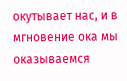окутывает нас, и в мгновение ока мы оказываемся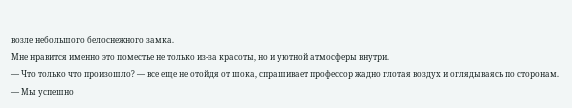возле небольшого белоснежного замка.
Мне нравится именно это поместье не только из-за красоты, но и уютной атмосферы внутри.
— Что только что произошло? — все еще не отойдя от шока, спрашивает профессор жадно глотая воздух и оглядываясь по сторонам.
— Мы успешно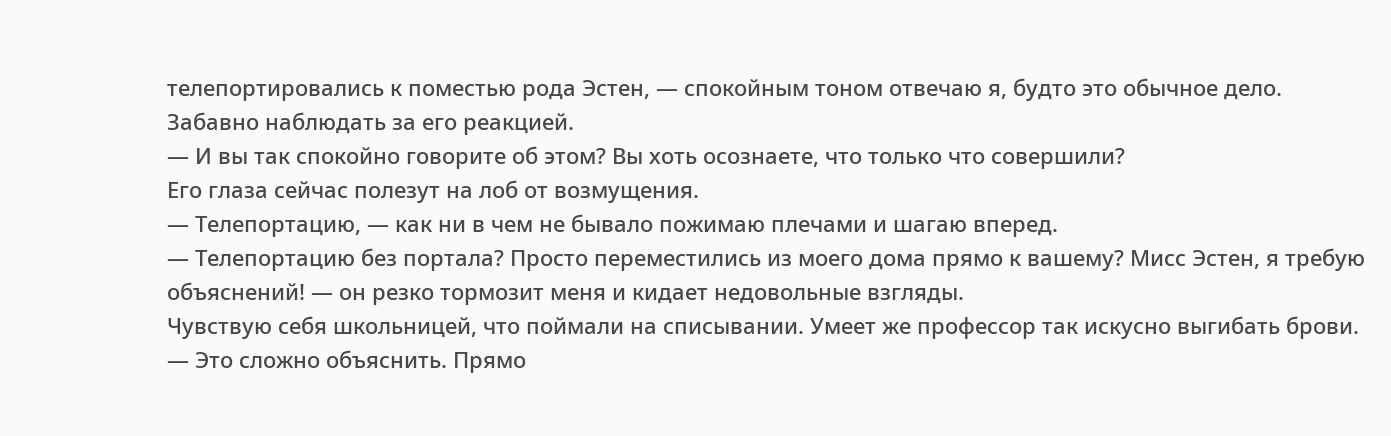телепортировались к поместью рода Эстен, — спокойным тоном отвечаю я, будто это обычное дело.
Забавно наблюдать за его реакцией.
— И вы так спокойно говорите об этом? Вы хоть осознаете, что только что совершили?
Его глаза сейчас полезут на лоб от возмущения.
— Телепортацию, — как ни в чем не бывало пожимаю плечами и шагаю вперед.
— Телепортацию без портала? Просто переместились из моего дома прямо к вашему? Мисс Эстен, я требую объяснений! — он резко тормозит меня и кидает недовольные взгляды.
Чувствую себя школьницей, что поймали на списывании. Умеет же профессор так искусно выгибать брови.
— Это сложно объяснить. Прямо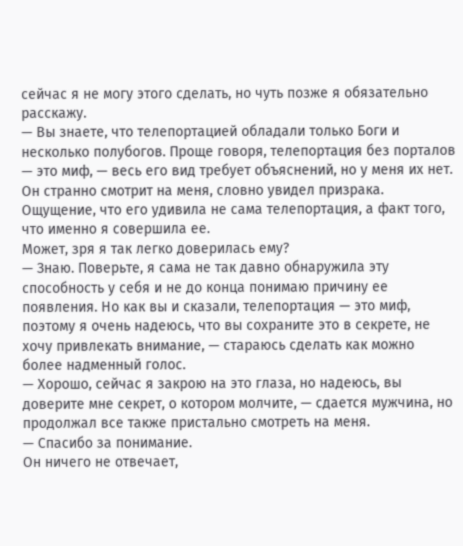сейчас я не могу этого сделать, но чуть позже я обязательно расскажу.
— Вы знаете, что телепортацией обладали только Боги и несколько полубогов. Проще говоря, телепортация без порталов — это миф, — весь его вид требует объяснений, но у меня их нет.
Он странно смотрит на меня, словно увидел призрака. Ощущение, что его удивила не сама телепортация, а факт того, что именно я совершила ее.
Может, зря я так легко доверилась ему?
— Знаю. Поверьте, я сама не так давно обнаружила эту способность у себя и не до конца понимаю причину ее появления. Но как вы и сказали, телепортация — это миф, поэтому я очень надеюсь, что вы сохраните это в секрете, не хочу привлекать внимание, — стараюсь сделать как можно более надменный голос.
— Хорошо, сейчас я закрою на это глаза, но надеюсь, вы доверите мне секрет, о котором молчите, — сдается мужчина, но продолжал все также пристально смотреть на меня.
— Спасибо за понимание.
Он ничего не отвечает,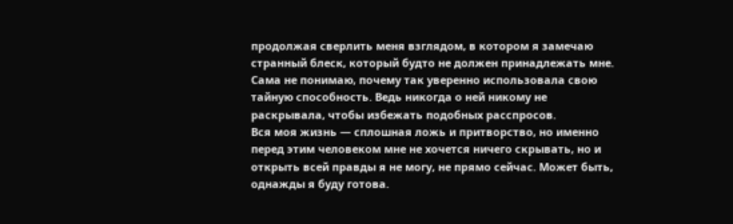продолжая сверлить меня взглядом, в котором я замечаю странный блеск, который будто не должен принадлежать мне.
Сама не понимаю, почему так уверенно использовала свою тайную способность. Ведь никогда о ней никому не раскрывала, чтобы избежать подобных расспросов.
Вся моя жизнь — сплошная ложь и притворство, но именно перед этим человеком мне не хочется ничего скрывать, но и открыть всей правды я не могу, не прямо сейчас. Может быть, однажды я буду готова.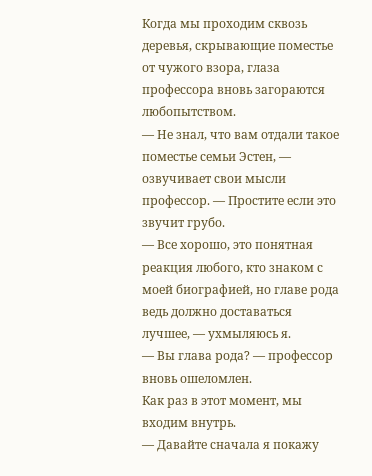Когда мы проходим сквозь деревья, скрывающие поместье от чужого взора, глаза профессора вновь загораются любопытством.
— Не знал, что вам отдали такое поместье семьи Эстен, — озвучивает свои мысли профессор. — Простите если это звучит грубо.
— Все хорошо, это понятная реакция любого, кто знаком с моей биографией, но главе рода ведь должно доставаться лучшее, — ухмыляюсь я.
— Вы глава рода? — профессор вновь ошеломлен.
Как раз в этот момент, мы входим внутрь.
— Давайте сначала я покажу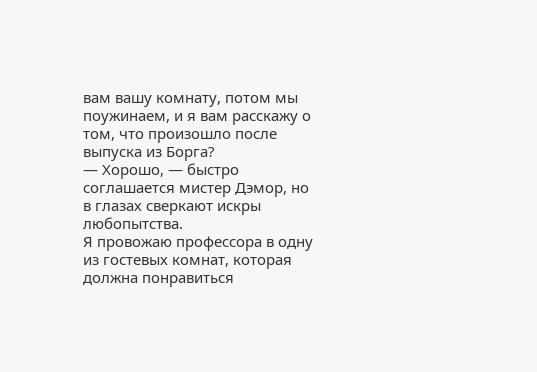вам вашу комнату, потом мы поужинаем, и я вам расскажу о том, что произошло после выпуска из Борга?
— Хорошо, — быстро соглашается мистер Дэмор, но в глазах сверкают искры любопытства.
Я провожаю профессора в одну из гостевых комнат, которая должна понравиться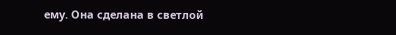ему. Она сделана в светлой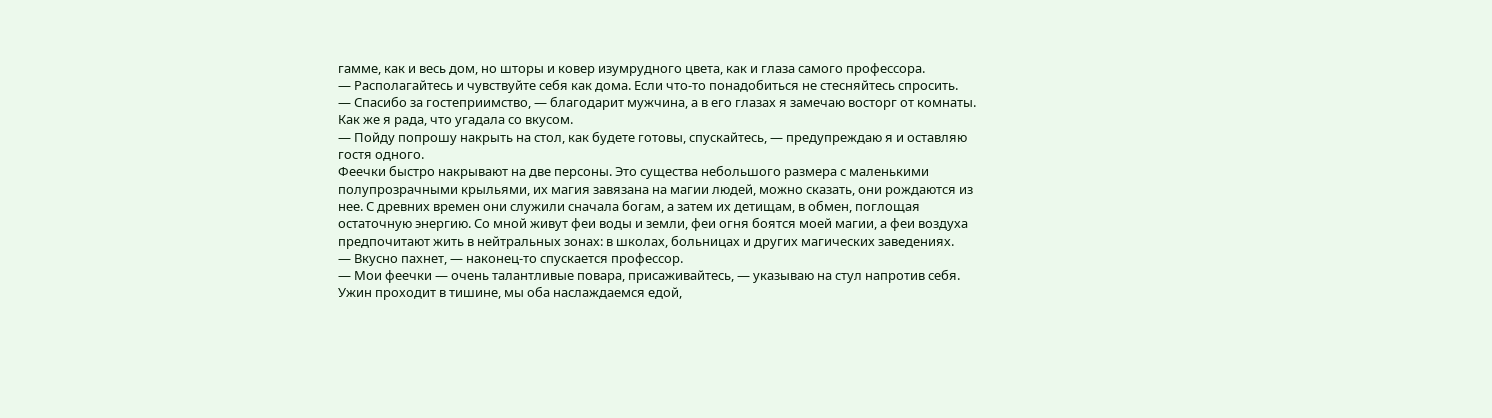гамме, как и весь дом, но шторы и ковер изумрудного цвета, как и глаза самого профессора.
— Располагайтесь и чувствуйте себя как дома. Если что-то понадобиться не стесняйтесь спросить.
— Спасибо за гостеприимство, — благодарит мужчина, а в его глазах я замечаю восторг от комнаты.
Как же я рада, что угадала со вкусом.
— Пойду попрошу накрыть на стол, как будете готовы, спускайтесь, — предупреждаю я и оставляю гостя одного.
Феечки быстро накрывают на две персоны. Это существа небольшого размера с маленькими полупрозрачными крыльями, их магия завязана на магии людей, можно сказать, они рождаются из нее. С древних времен они служили сначала богам, а затем их детищам, в обмен, поглощая остаточную энергию. Со мной живут феи воды и земли, феи огня боятся моей магии, а феи воздуха предпочитают жить в нейтральных зонах: в школах, больницах и других магических заведениях.
— Вкусно пахнет, — наконец-то спускается профессор.
— Мои феечки — очень талантливые повара, присаживайтесь, — указываю на стул напротив себя.
Ужин проходит в тишине, мы оба наслаждаемся едой,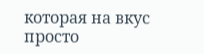которая на вкус просто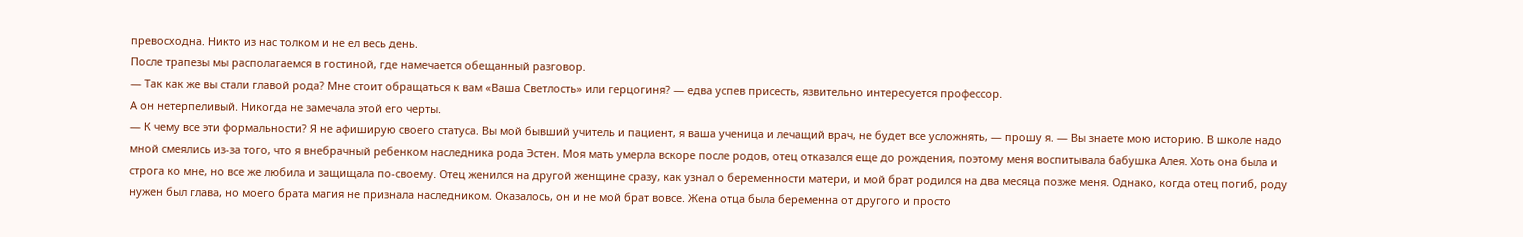превосходна. Никто из нас толком и не ел весь день.
После трапезы мы располагаемся в гостиной, где намечается обещанный разговор.
— Так как же вы стали главой рода? Мне стоит обращаться к вам «Ваша Светлость» или герцогиня? — едва успев присесть, язвительно интересуется профессор.
А он нетерпеливый. Никогда не замечала этой его черты.
— К чему все эти формальности? Я не афиширую своего статуса. Вы мой бывший учитель и пациент, я ваша ученица и лечащий врач, не будет все усложнять, — прошу я. — Вы знаете мою историю. В школе надо мной смеялись из-за того, что я внебрачный ребенком наследника рода Эстен. Моя мать умерла вскоре после родов, отец отказался еще до рождения, поэтому меня воспитывала бабушка Алея. Хоть она была и строга ко мне, но все же любила и защищала по-своему. Отец женился на другой женщине сразу, как узнал о беременности матери, и мой брат родился на два месяца позже меня. Однако, когда отец погиб, роду нужен был глава, но моего брата магия не признала наследником. Оказалось, он и не мой брат вовсе. Жена отца была беременна от другого и просто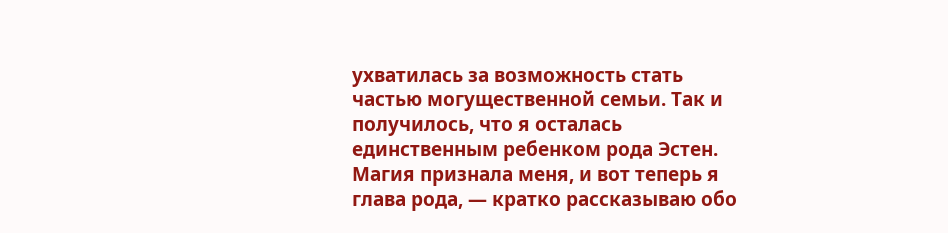ухватилась за возможность стать частью могущественной семьи. Так и получилось, что я осталась единственным ребенком рода Эстен. Магия признала меня, и вот теперь я глава рода, — кратко рассказываю обо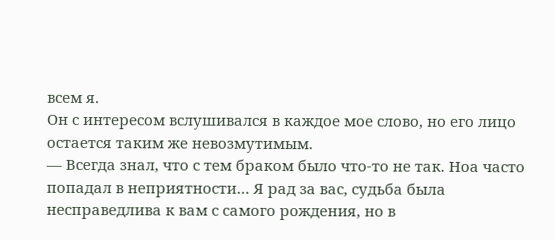всем я.
Он с интересом вслушивался в каждое мое слово, но его лицо остается таким же невозмутимым.
— Всегда знал, что с тем браком было что-то не так. Ноа часто попадал в неприятности… Я рад за вас, судьба была несправедлива к вам с самого рождения, но в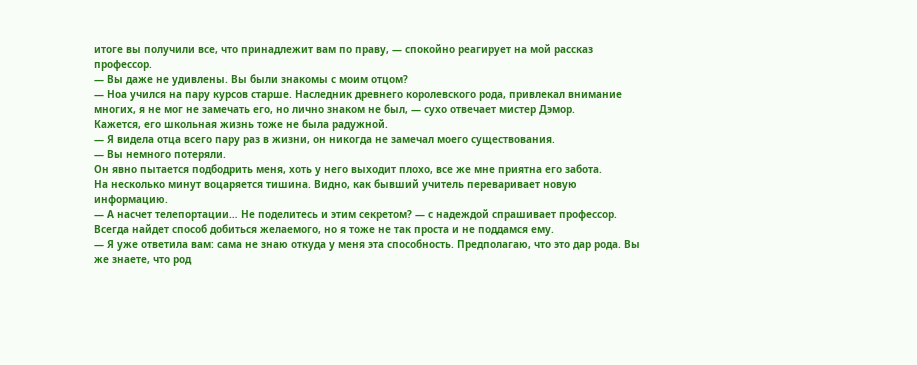итоге вы получили все, что принадлежит вам по праву, — спокойно реагирует на мой рассказ профессор.
— Вы даже не удивлены. Вы были знакомы с моим отцом?
— Ноа учился на пару курсов старше. Наследник древнего королевского рода, привлекал внимание многих, я не мог не замечать его, но лично знаком не был, — сухо отвечает мистер Дэмор.
Кажется, его школьная жизнь тоже не была радужной.
— Я видела отца всего пару раз в жизни, он никогда не замечал моего существования.
— Вы немного потеряли.
Он явно пытается подбодрить меня, хоть у него выходит плохо, все же мне приятна его забота.
На несколько минут воцаряется тишина. Видно, как бывший учитель переваривает новую информацию.
— А насчет телепортации… Не поделитесь и этим секретом? — с надеждой спрашивает профессор.
Всегда найдет способ добиться желаемого, но я тоже не так проста и не поддамся ему.
— Я уже ответила вам: сама не знаю откуда у меня эта способность. Предполагаю, что это дар рода. Вы же знаете, что род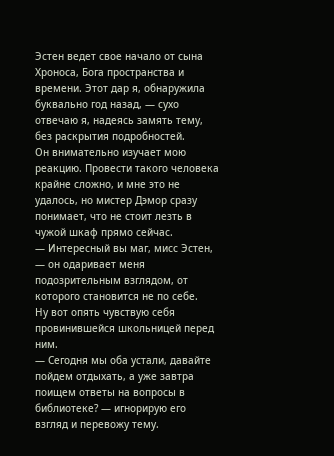Эстен ведет свое начало от сына Хроноса, Бога пространства и времени. Этот дар я, обнаружила буквально год назад, — сухо отвечаю я, надеясь замять тему, без раскрытия подробностей.
Он внимательно изучает мою реакцию. Провести такого человека крайне сложно, и мне это не удалось, но мистер Дэмор сразу понимает, что не стоит лезть в чужой шкаф прямо сейчас.
— Интересный вы маг, мисс Эстен, — он одаривает меня подозрительным взглядом, от которого становится не по себе.
Ну вот опять чувствую себя провинившейся школьницей перед ним.
— Сегодня мы оба устали, давайте пойдем отдыхать, а уже завтра поищем ответы на вопросы в библиотеке? — игнорирую его взгляд и перевожу тему.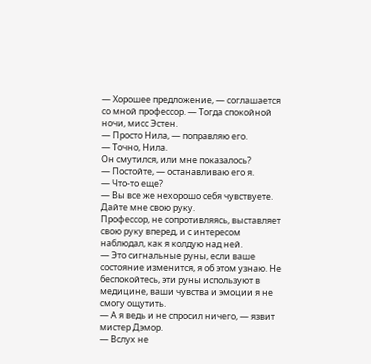— Хорошее предложение, — соглашается со мной профессор. — Тогда спокойной ночи, мисс Эстен.
— Просто Нила, — поправляю его.
— Точно, Нила.
Он смутился, или мне показалось?
— Постойте, — останавливаю его я.
— Что-то еще?
— Вы все же нехорошо себя чувствуете. Дайте мне свою руку.
Профессор, не сопротивляясь, выставляет свою руку вперед, и с интересом наблюдал, как я колдую над ней.
— Это сигнальные руны, если ваше состояние изменится, я об этом узнаю. Не беспокойтесь, эти руны используют в медицине, ваши чувства и эмоции я не смогу ощутить.
— А я ведь и не спросил ничего, — язвит мистер Дэмор.
— Вслух не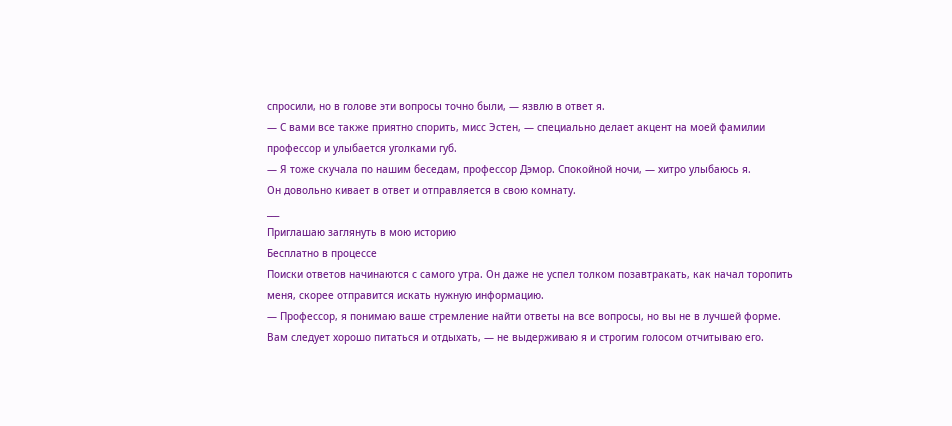спросили, но в голове эти вопросы точно были, — язвлю в ответ я.
— С вами все также приятно спорить, мисс Эстен, — специально делает акцент на моей фамилии профессор и улыбается уголками губ.
— Я тоже скучала по нашим беседам, профессор Дэмор. Спокойной ночи, — хитро улыбаюсь я.
Он довольно кивает в ответ и отправляется в свою комнату.
___
Приглашаю заглянуть в мою историю
Бесплатно в процессе
Поиски ответов начинаются с самого утра. Он даже не успел толком позавтракать, как начал торопить меня, скорее отправится искать нужную информацию.
— Профессор, я понимаю ваше стремление найти ответы на все вопросы, но вы не в лучшей форме. Вам следует хорошо питаться и отдыхать, — не выдерживаю я и строгим голосом отчитываю его.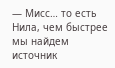— Мисс… то есть Нила, чем быстрее мы найдем источник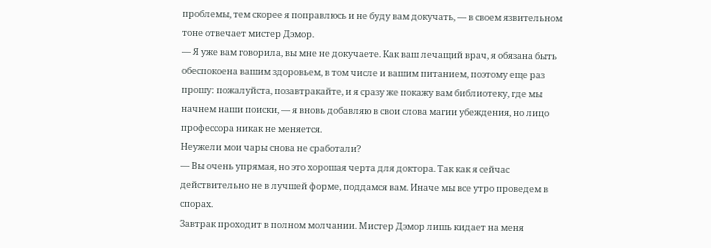проблемы, тем скорее я поправлюсь и не буду вам докучать, — в своем язвительном тоне отвечает мистер Дэмор.
— Я уже вам говорила, вы мне не докучаете. Как ваш лечащий врач, я обязана быть обеспокоена вашим здоровьем, в том числе и вашим питанием, поэтому еще раз прошу: пожалуйста, позавтракайте, и я сразу же покажу вам библиотеку, где мы начнем наши поиски, — я вновь добавляю в свои слова магии убеждения, но лицо профессора никак не меняется.
Неужели мои чары снова не сработали?
— Вы очень упрямая, но это хорошая черта для доктора. Так как я сейчас действительно не в лучшей форме, поддамся вам. Иначе мы все утро проведем в спорах.
Завтрак проходит в полном молчании. Мистер Дэмор лишь кидает на меня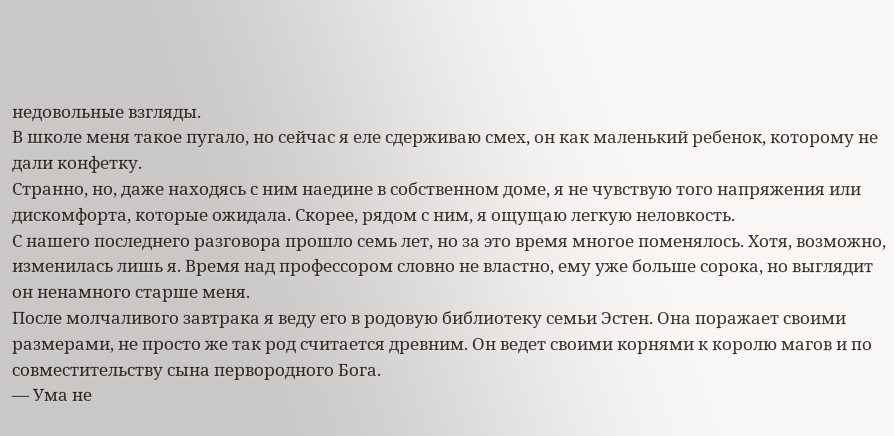недовольные взгляды.
В школе меня такое пугало, но сейчас я еле сдерживаю смех, он как маленький ребенок, которому не дали конфетку.
Странно, но, даже находясь с ним наедине в собственном доме, я не чувствую того напряжения или дискомфорта, которые ожидала. Скорее, рядом с ним, я ощущаю легкую неловкость.
С нашего последнего разговора прошло семь лет, но за это время многое поменялось. Хотя, возможно, изменилась лишь я. Время над профессором словно не властно, ему уже больше сорока, но выглядит он ненамного старше меня.
После молчаливого завтрака я веду его в родовую библиотеку семьи Эстен. Она поражает своими размерами, не просто же так род считается древним. Он ведет своими корнями к королю магов и по совместительству сына первородного Бога.
— Ума не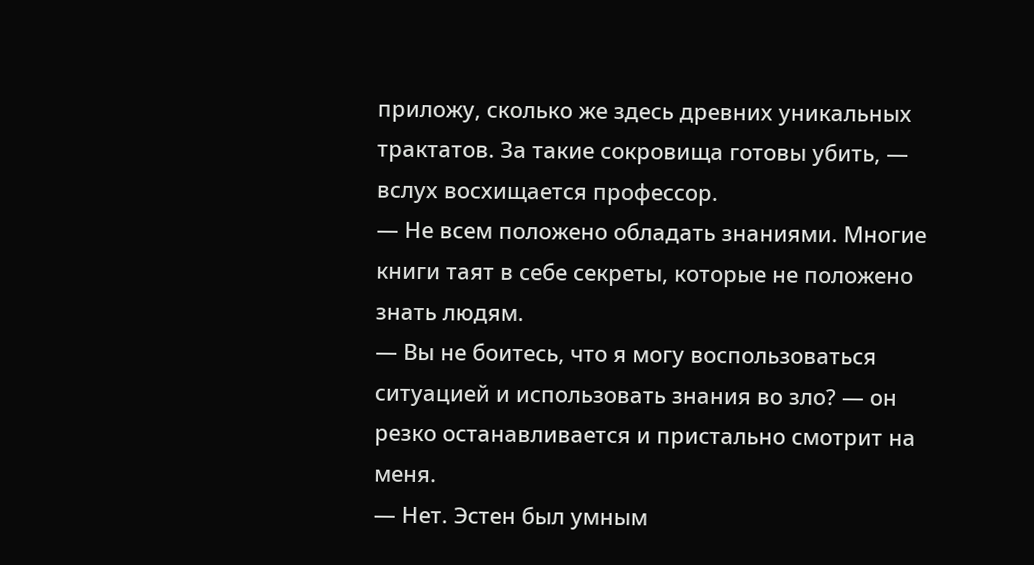приложу, сколько же здесь древних уникальных трактатов. За такие сокровища готовы убить, — вслух восхищается профессор.
— Не всем положено обладать знаниями. Многие книги таят в себе секреты, которые не положено знать людям.
— Вы не боитесь, что я могу воспользоваться ситуацией и использовать знания во зло? — он резко останавливается и пристально смотрит на меня.
— Нет. Эстен был умным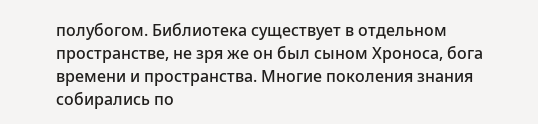полубогом. Библиотека существует в отдельном пространстве, не зря же он был сыном Хроноса, бога времени и пространства. Многие поколения знания собирались по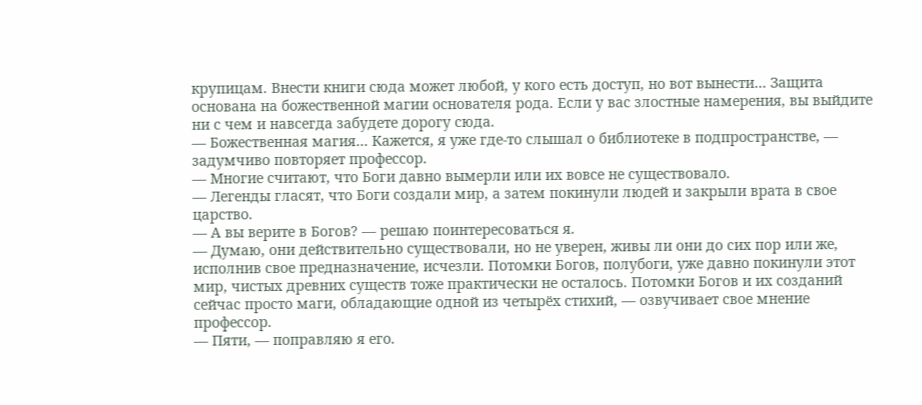крупицам. Внести книги сюда может любой, у кого есть доступ, но вот вынести… Защита основана на божественной магии основателя рода. Если у вас злостные намерения, вы выйдите ни с чем и навсегда забудете дорогу сюда.
— Божественная магия… Кажется, я уже где-то слышал о библиотеке в подпространстве, — задумчиво повторяет профессор.
— Многие считают, что Боги давно вымерли или их вовсе не существовало.
— Легенды гласят, что Боги создали мир, а затем покинули людей и закрыли врата в свое царство.
— А вы верите в Богов? — решаю поинтересоваться я.
— Думаю, они действительно существовали, но не уверен, живы ли они до сих пор или же, исполнив свое предназначение, исчезли. Потомки Богов, полубоги, уже давно покинули этот мир, чистых древних существ тоже практически не осталось. Потомки Богов и их созданий сейчас просто маги, обладающие одной из четырёх стихий, — озвучивает свое мнение профессор.
— Пяти, — поправляю я его.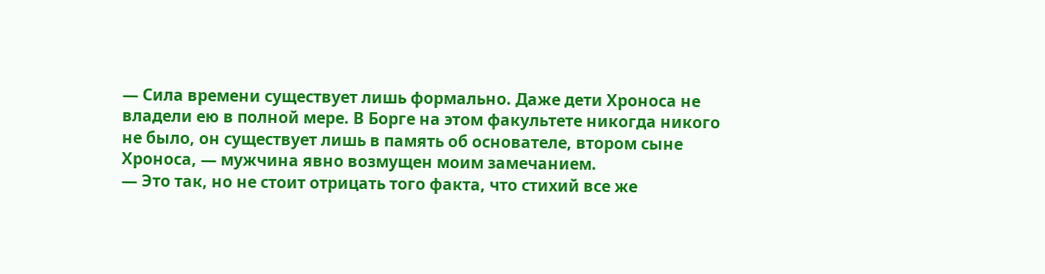— Сила времени существует лишь формально. Даже дети Хроноса не владели ею в полной мере. В Борге на этом факультете никогда никого не было, он существует лишь в память об основателе, втором сыне Хроноса, — мужчина явно возмущен моим замечанием.
— Это так, но не стоит отрицать того факта, что стихий все же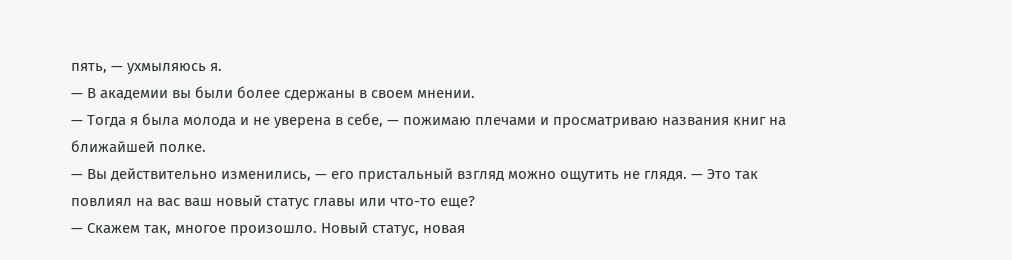пять, — ухмыляюсь я.
— В академии вы были более сдержаны в своем мнении.
— Тогда я была молода и не уверена в себе, — пожимаю плечами и просматриваю названия книг на ближайшей полке.
— Вы действительно изменились, — его пристальный взгляд можно ощутить не глядя. — Это так повлиял на вас ваш новый статус главы или что-то еще?
— Скажем так, многое произошло. Новый статус, новая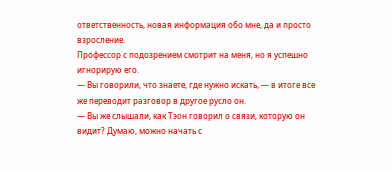ответственность, новая информация обо мне, да и просто взросление.
Профессор с подозрением смотрит на меня, но я успешно игнорирую его.
— Вы говорили, что знаете, где нужно искать, — в итоге все же переводит разговор в другое русло он.
— Вы же слышали, как Тэон говорил о связи, которую он видит? Думаю, можно начать с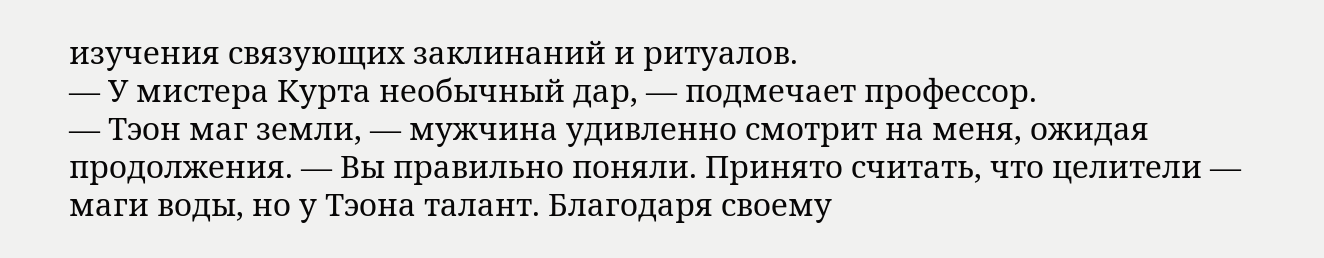изучения связующих заклинаний и ритуалов.
— У мистера Курта необычный дар, — подмечает профессор.
— Тэон маг земли, — мужчина удивленно смотрит на меня, ожидая продолжения. — Вы правильно поняли. Принято считать, что целители — маги воды, но у Тэона талант. Благодаря своему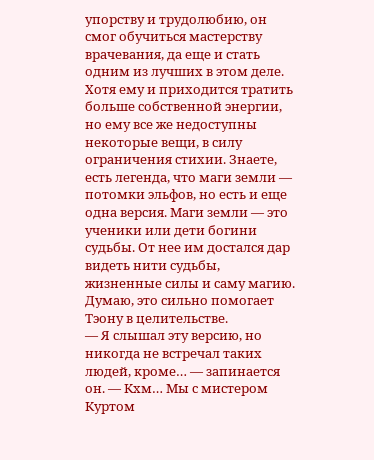упорству и трудолюбию, он смог обучиться мастерству врачевания, да еще и стать одним из лучших в этом деле. Хотя ему и приходится тратить больше собственной энергии, но ему все же недоступны некоторые вещи, в силу ограничения стихии. Знаете, есть легенда, что маги земли — потомки эльфов, но есть и еще одна версия. Маги земли — это ученики или дети богини судьбы. От нее им достался дар видеть нити судьбы, жизненные силы и саму магию. Думаю, это сильно помогает Тэону в целительстве.
— Я слышал эту версию, но никогда не встречал таких людей, кроме… — запинается он. — Кхм… Мы с мистером Куртом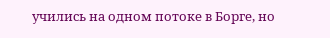учились на одном потоке в Борге, но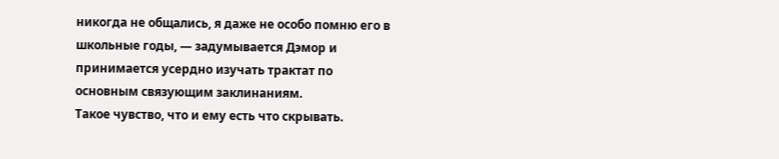никогда не общались, я даже не особо помню его в школьные годы, — задумывается Дэмор и принимается усердно изучать трактат по основным связующим заклинаниям.
Такое чувство, что и ему есть что скрывать.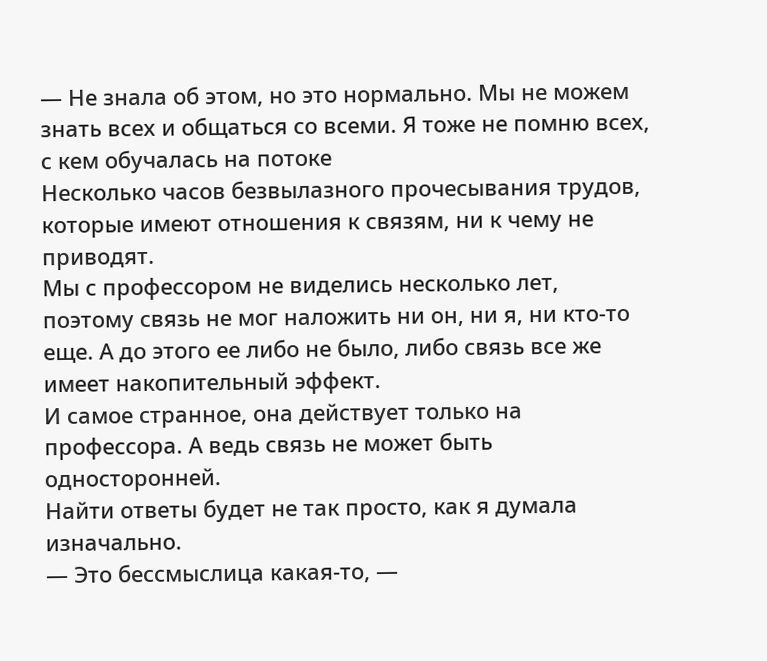— Не знала об этом, но это нормально. Мы не можем знать всех и общаться со всеми. Я тоже не помню всех, с кем обучалась на потоке
Несколько часов безвылазного прочесывания трудов, которые имеют отношения к связям, ни к чему не приводят.
Мы с профессором не виделись несколько лет, поэтому связь не мог наложить ни он, ни я, ни кто-то еще. А до этого ее либо не было, либо связь все же имеет накопительный эффект.
И самое странное, она действует только на профессора. А ведь связь не может быть односторонней.
Найти ответы будет не так просто, как я думала изначально.
— Это бессмыслица какая-то, —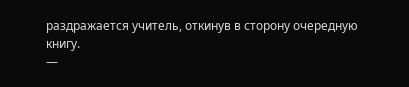раздражается учитель, откинув в сторону очередную книгу.
—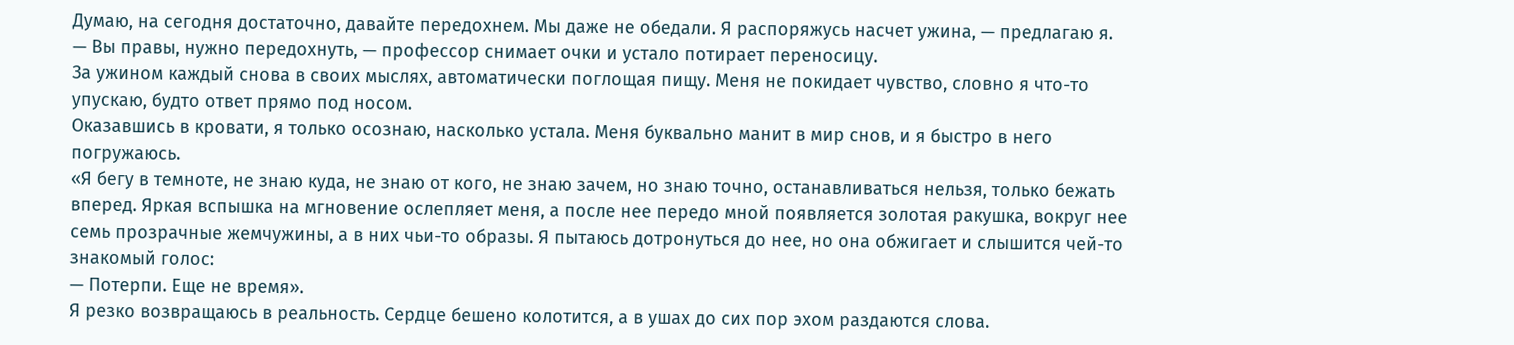Думаю, на сегодня достаточно, давайте передохнем. Мы даже не обедали. Я распоряжусь насчет ужина, — предлагаю я.
— Вы правы, нужно передохнуть, — профессор снимает очки и устало потирает переносицу.
За ужином каждый снова в своих мыслях, автоматически поглощая пищу. Меня не покидает чувство, словно я что-то упускаю, будто ответ прямо под носом.
Оказавшись в кровати, я только осознаю, насколько устала. Меня буквально манит в мир снов, и я быстро в него погружаюсь.
«Я бегу в темноте, не знаю куда, не знаю от кого, не знаю зачем, но знаю точно, останавливаться нельзя, только бежать вперед. Яркая вспышка на мгновение ослепляет меня, а после нее передо мной появляется золотая ракушка, вокруг нее семь прозрачные жемчужины, а в них чьи-то образы. Я пытаюсь дотронуться до нее, но она обжигает и слышится чей-то знакомый голос:
— Потерпи. Еще не время».
Я резко возвращаюсь в реальность. Сердце бешено колотится, а в ушах до сих пор эхом раздаются слова.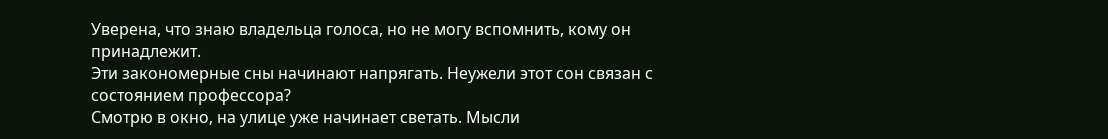Уверена, что знаю владельца голоса, но не могу вспомнить, кому он принадлежит.
Эти закономерные сны начинают напрягать. Неужели этот сон связан с состоянием профессора?
Смотрю в окно, на улице уже начинает светать. Мысли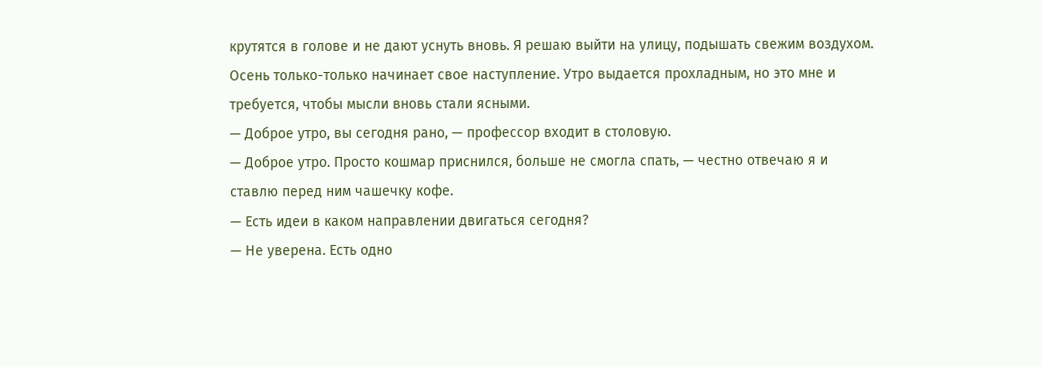крутятся в голове и не дают уснуть вновь. Я решаю выйти на улицу, подышать свежим воздухом.
Осень только-только начинает свое наступление. Утро выдается прохладным, но это мне и требуется, чтобы мысли вновь стали ясными.
— Доброе утро, вы сегодня рано, — профессор входит в столовую.
— Доброе утро. Просто кошмар приснился, больше не смогла спать, — честно отвечаю я и ставлю перед ним чашечку кофе.
— Есть идеи в каком направлении двигаться сегодня?
— Не уверена. Есть одно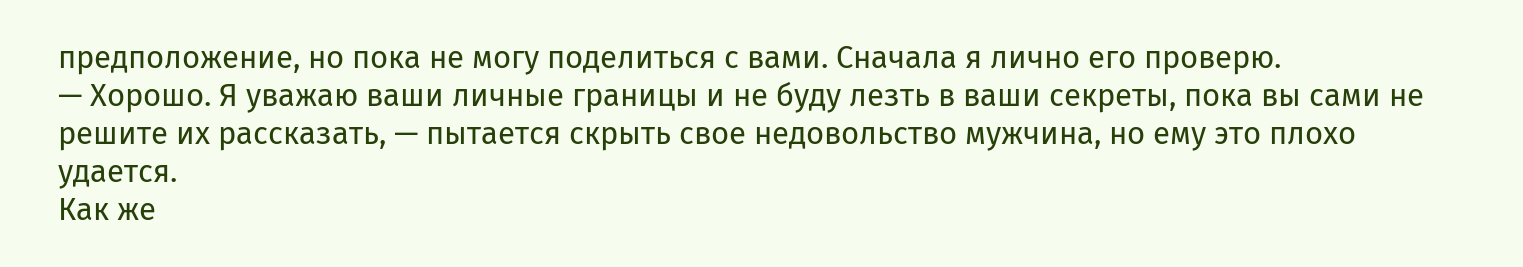предположение, но пока не могу поделиться с вами. Сначала я лично его проверю.
— Хорошо. Я уважаю ваши личные границы и не буду лезть в ваши секреты, пока вы сами не решите их рассказать, — пытается скрыть свое недовольство мужчина, но ему это плохо удается.
Как же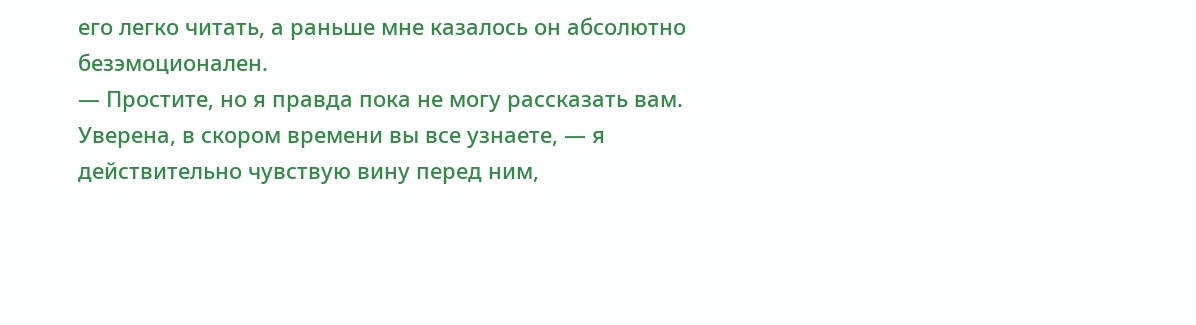его легко читать, а раньше мне казалось он абсолютно безэмоционален.
— Простите, но я правда пока не могу рассказать вам. Уверена, в скором времени вы все узнаете, — я действительно чувствую вину перед ним,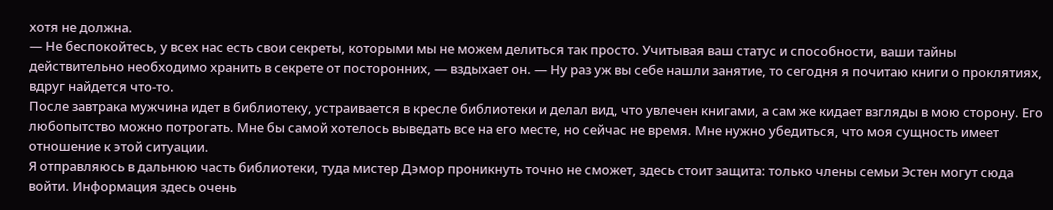хотя не должна.
— Не беспокойтесь, у всех нас есть свои секреты, которыми мы не можем делиться так просто. Учитывая ваш статус и способности, ваши тайны действительно необходимо хранить в секрете от посторонних, — вздыхает он. — Ну раз уж вы себе нашли занятие, то сегодня я почитаю книги о проклятиях, вдруг найдется что-то.
После завтрака мужчина идет в библиотеку, устраивается в кресле библиотеки и делал вид, что увлечен книгами, а сам же кидает взгляды в мою сторону. Его любопытство можно потрогать. Мне бы самой хотелось выведать все на его месте, но сейчас не время. Мне нужно убедиться, что моя сущность имеет отношение к этой ситуации.
Я отправляюсь в дальнюю часть библиотеки, туда мистер Дэмор проникнуть точно не сможет, здесь стоит защита: только члены семьи Эстен могут сюда войти. Информация здесь очень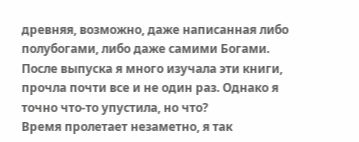древняя, возможно, даже написанная либо полубогами, либо даже самими Богами.
После выпуска я много изучала эти книги, прочла почти все и не один раз. Однако я точно что-то упустила, но что?
Время пролетает незаметно, я так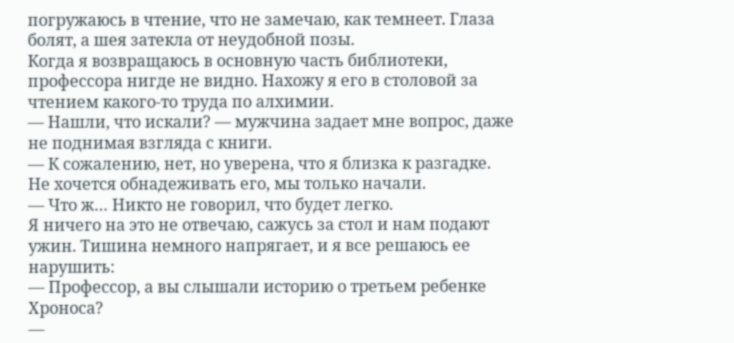погружаюсь в чтение, что не замечаю, как темнеет. Глаза болят, а шея затекла от неудобной позы.
Когда я возвращаюсь в основную часть библиотеки, профессора нигде не видно. Нахожу я его в столовой за чтением какого-то труда по алхимии.
— Нашли, что искали? — мужчина задает мне вопрос, даже не поднимая взгляда с книги.
— К сожалению, нет, но уверена, что я близка к разгадке.
Не хочется обнадеживать его, мы только начали.
— Что ж… Никто не говорил, что будет легко.
Я ничего на это не отвечаю, сажусь за стол и нам подают ужин. Тишина немного напрягает, и я все решаюсь ее нарушить:
— Профессор, а вы слышали историю о третьем ребенке Хроноса?
—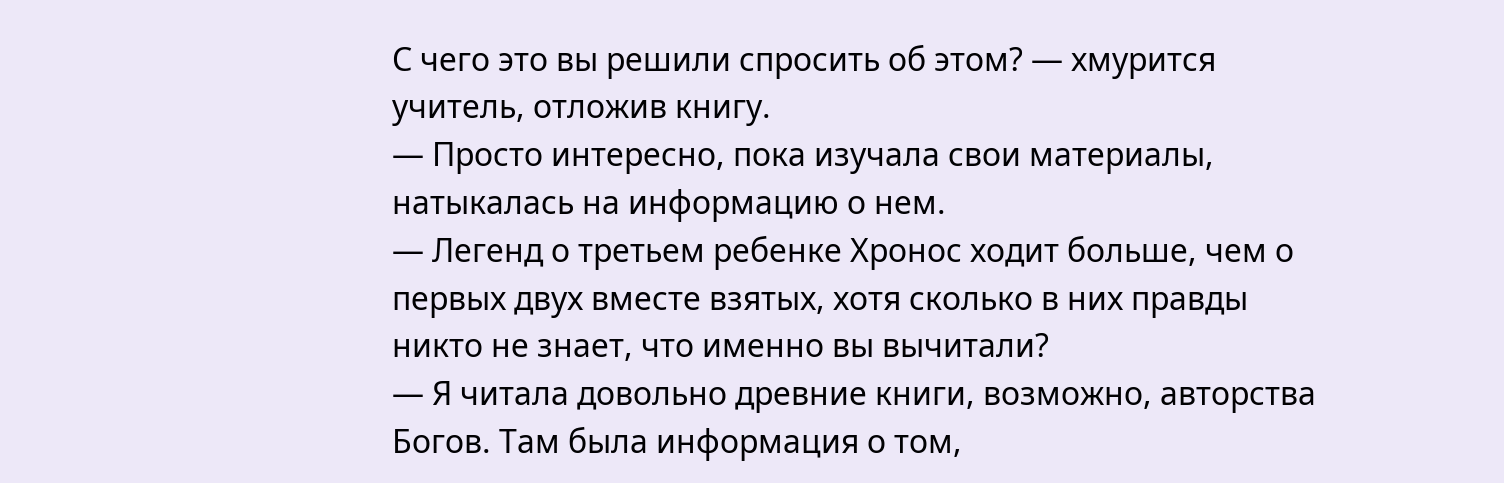С чего это вы решили спросить об этом? — хмурится учитель, отложив книгу.
— Просто интересно, пока изучала свои материалы, натыкалась на информацию о нем.
— Легенд о третьем ребенке Хронос ходит больше, чем о первых двух вместе взятых, хотя сколько в них правды никто не знает, что именно вы вычитали?
— Я читала довольно древние книги, возможно, авторства Богов. Там была информация о том,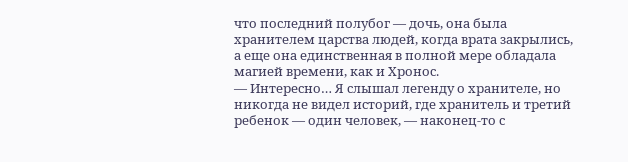что последний полубог — дочь, она была хранителем царства людей, когда врата закрылись, а еще она единственная в полной мере обладала магией времени, как и Хронос.
— Интересно… Я слышал легенду о хранителе, но никогда не видел историй, где хранитель и третий ребенок — один человек, — наконец-то с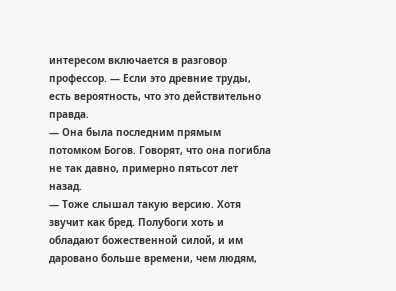интересом включается в разговор профессор. — Если это древние труды, есть вероятность, что это действительно правда.
— Она была последним прямым потомком Богов. Говорят, что она погибла не так давно, примерно пятьсот лет назад.
— Тоже слышал такую версию. Хотя звучит как бред. Полубоги хоть и обладают божественной силой, и им даровано больше времени, чем людям,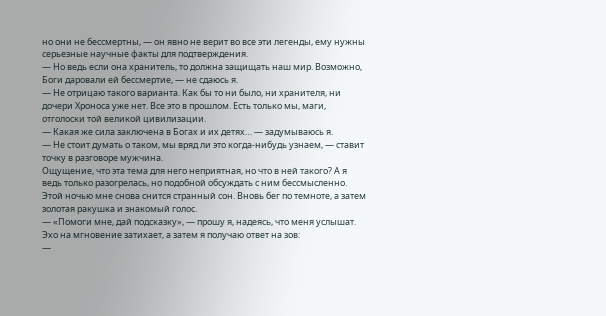но они не бессмертны, — он явно не верит во все эти легенды, ему нужны серьезные научные факты для подтверждения.
— Но ведь если она хранитель, то должна защищать наш мир. Возможно, Боги даровали ей бессмертие, — не сдаюсь я.
— Не отрицаю такого варианта. Как бы то ни было, ни хранителя, ни дочери Хроноса уже нет. Все это в прошлом. Есть только мы, маги, отголоски той великой цивилизации.
— Какая же сила заключена в Богах и их детях… — задумываюсь я.
— Не стоит думать о таком, мы вряд ли это когда-нибудь узнаем, — ставит точку в разговоре мужчина.
Ощущение, что эта тема для него неприятная, но что в ней такого? А я ведь только разогрелась, но подобной обсуждать с ним бессмысленно.
Этой ночью мне снова снится странный сон. Вновь бег по темноте, а затем золотая ракушка и знакомый голос.
— «Помоги мне, дай подсказку», — прошу я, надеясь, что меня услышат.
Эхо на мгновение затихает, а затем я получаю ответ на зов:
—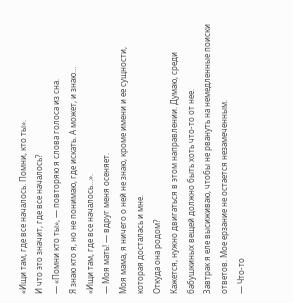«Ищи там, где все началось. Помни, кто ты».
И что это значит, где все началось?
— «Помни кто ты», — повторяю я слова голоса из сна.
Я знаю кто я, но не понимаю, где искать. А может, и знаю…
«Ищи там, где все началось…».
— Моя мать! — вдруг меня осеняет.
Моя мама, я ничего о ней не знаю, кроме имени и ее сущности, которая досталась и мне.
Откуда она родом?
Кажется, нужно двигаться в этом направлении. Думаю, среди бабушкиных вещей должно быть хоть что-то от нее.
Завтрак я еле высиживаю, чтобы не рвануть на немедленные поиски ответов. Мое ерзание не остается незамеченным.
— Что-то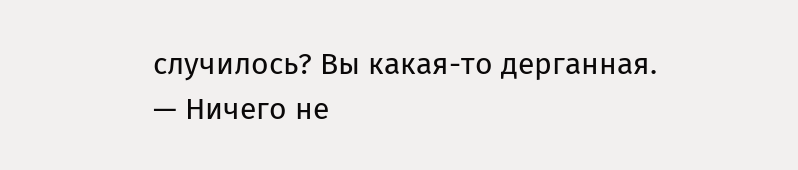случилось? Вы какая-то дерганная.
— Ничего не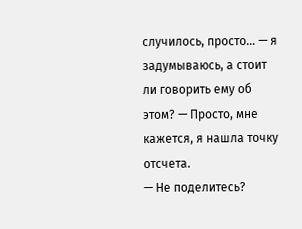случилось, просто… — я задумываюсь, а стоит ли говорить ему об этом? — Просто, мне кажется, я нашла точку отсчета.
— Не поделитесь?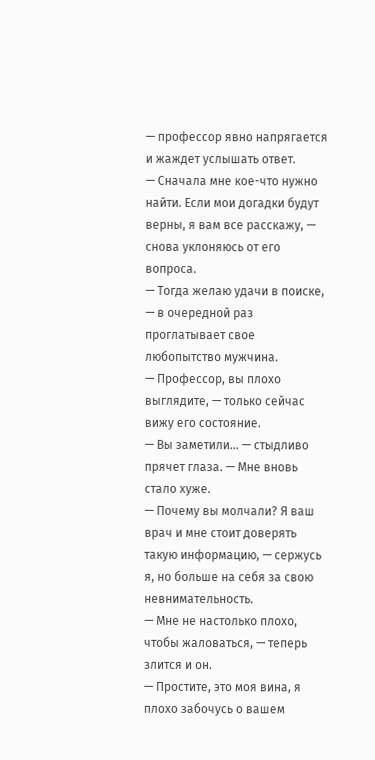— профессор явно напрягается и жаждет услышать ответ.
— Сначала мне кое-что нужно найти. Если мои догадки будут верны, я вам все расскажу, — снова уклоняюсь от его вопроса.
— Тогда желаю удачи в поиске, — в очередной раз проглатывает свое любопытство мужчина.
— Профессор, вы плохо выглядите, — только сейчас вижу его состояние.
— Вы заметили… — стыдливо прячет глаза. — Мне вновь стало хуже.
— Почему вы молчали? Я ваш врач и мне стоит доверять такую информацию, — сержусь я, но больше на себя за свою невнимательность.
— Мне не настолько плохо, чтобы жаловаться, — теперь злится и он.
— Простите, это моя вина, я плохо забочусь о вашем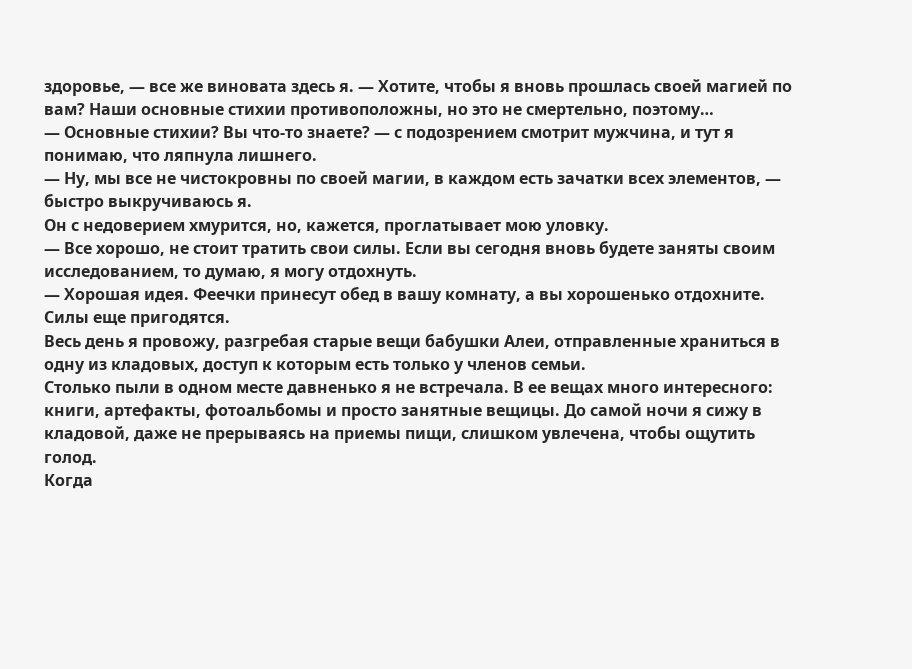здоровье, — все же виновата здесь я. — Хотите, чтобы я вновь прошлась своей магией по вам? Наши основные стихии противоположны, но это не смертельно, поэтому…
— Основные стихии? Вы что-то знаете? — с подозрением смотрит мужчина, и тут я понимаю, что ляпнула лишнего.
— Ну, мы все не чистокровны по своей магии, в каждом есть зачатки всех элементов, — быстро выкручиваюсь я.
Он с недоверием хмурится, но, кажется, проглатывает мою уловку.
— Все хорошо, не стоит тратить свои силы. Если вы сегодня вновь будете заняты своим исследованием, то думаю, я могу отдохнуть.
— Хорошая идея. Феечки принесут обед в вашу комнату, а вы хорошенько отдохните. Силы еще пригодятся.
Весь день я провожу, разгребая старые вещи бабушки Алеи, отправленные храниться в одну из кладовых, доступ к которым есть только у членов семьи.
Столько пыли в одном месте давненько я не встречала. В ее вещах много интересного: книги, артефакты, фотоальбомы и просто занятные вещицы. До самой ночи я сижу в кладовой, даже не прерываясь на приемы пищи, слишком увлечена, чтобы ощутить голод.
Когда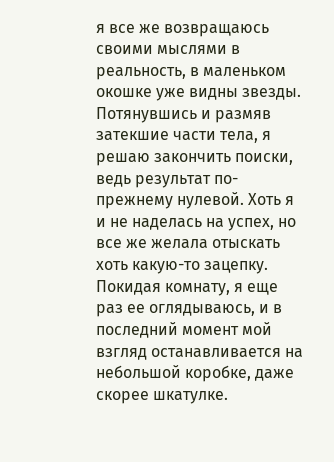я все же возвращаюсь своими мыслями в реальность, в маленьком окошке уже видны звезды. Потянувшись и размяв затекшие части тела, я решаю закончить поиски, ведь результат по-прежнему нулевой. Хоть я и не наделась на успех, но все же желала отыскать хоть какую-то зацепку.
Покидая комнату, я еще раз ее оглядываюсь, и в последний момент мой взгляд останавливается на небольшой коробке, даже скорее шкатулке.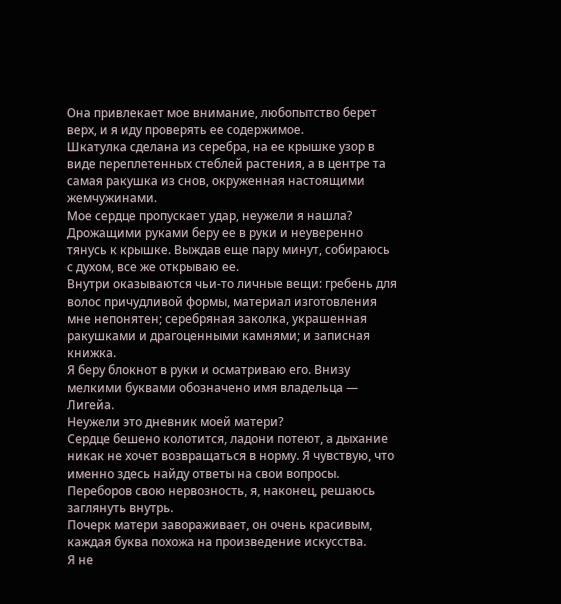Она привлекает мое внимание, любопытство берет верх, и я иду проверять ее содержимое.
Шкатулка сделана из серебра, на ее крышке узор в виде переплетенных стеблей растения, а в центре та самая ракушка из снов, окруженная настоящими жемчужинами.
Мое сердце пропускает удар, неужели я нашла?
Дрожащими руками беру ее в руки и неуверенно тянусь к крышке. Выждав еще пару минут, собираюсь с духом, все же открываю ее.
Внутри оказываются чьи-то личные вещи: гребень для волос причудливой формы, материал изготовления мне непонятен; серебряная заколка, украшенная ракушками и драгоценными камнями; и записная книжка.
Я беру блокнот в руки и осматриваю его. Внизу мелкими буквами обозначено имя владельца — Лигейа.
Неужели это дневник моей матери?
Сердце бешено колотится, ладони потеют, а дыхание никак не хочет возвращаться в норму. Я чувствую, что именно здесь найду ответы на свои вопросы.
Переборов свою нервозность, я, наконец, решаюсь заглянуть внутрь.
Почерк матери завораживает, он очень красивым, каждая буква похожа на произведение искусства.
Я не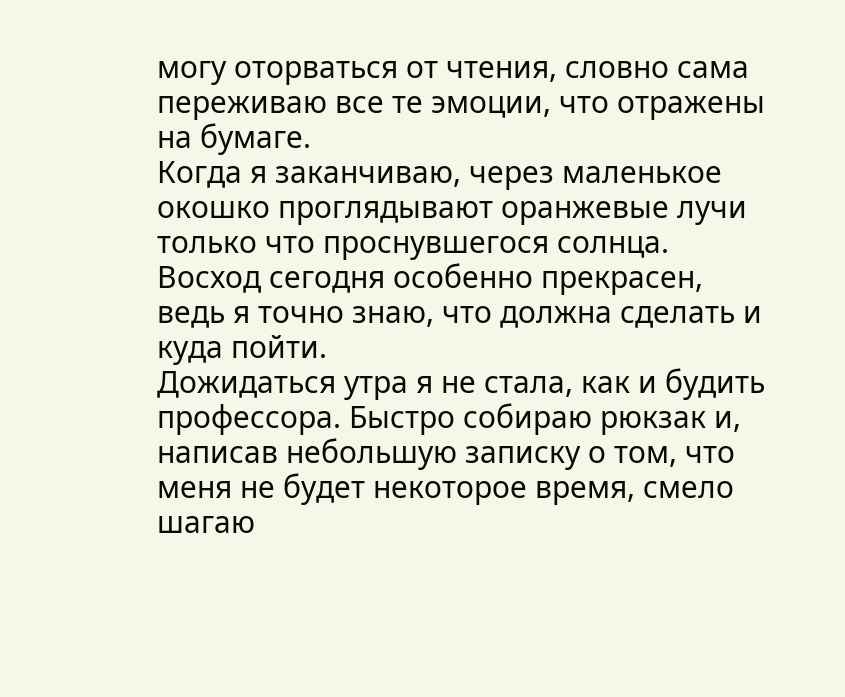могу оторваться от чтения, словно сама переживаю все те эмоции, что отражены на бумаге.
Когда я заканчиваю, через маленькое окошко проглядывают оранжевые лучи только что проснувшегося солнца. Восход сегодня особенно прекрасен, ведь я точно знаю, что должна сделать и куда пойти.
Дожидаться утра я не стала, как и будить профессора. Быстро собираю рюкзак и, написав небольшую записку о том, что меня не будет некоторое время, смело шагаю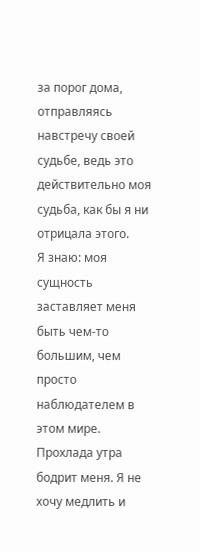за порог дома, отправляясь навстречу своей судьбе, ведь это действительно моя судьба, как бы я ни отрицала этого.
Я знаю: моя сущность заставляет меня быть чем-то большим, чем просто наблюдателем в этом мире.
Прохлада утра бодрит меня. Я не хочу медлить и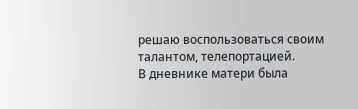решаю воспользоваться своим талантом, телепортацией.
В дневнике матери была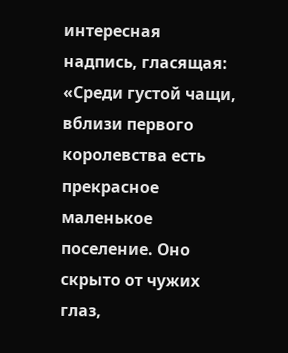интересная надпись, гласящая: «Среди густой чащи, вблизи первого королевства есть прекрасное маленькое поселение. Оно скрыто от чужих глаз,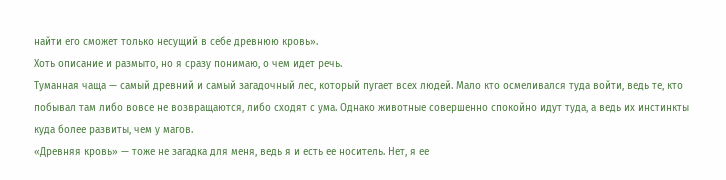найти его сможет только несущий в себе древнюю кровь».
Хоть описание и размыто, но я сразу понимаю, о чем идет речь.
Туманная чаща — самый древний и самый загадочный лес, который пугает всех людей. Мало кто осмеливался туда войти, ведь те, кто побывал там либо вовсе не возвращаются, либо сходят с ума. Однако животные совершенно спокойно идут туда, а ведь их инстинкты куда более развиты, чем у магов.
«Древняя кровь» — тоже не загадка для меня, ведь я и есть ее носитель. Нет, я ее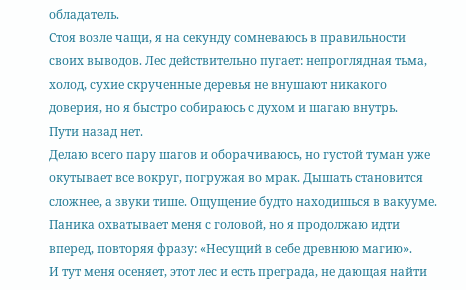обладатель.
Стоя возле чащи, я на секунду сомневаюсь в правильности своих выводов. Лес действительно пугает: непроглядная тьма, холод, сухие скрученные деревья не внушают никакого доверия, но я быстро собираюсь с духом и шагаю внутрь.
Пути назад нет.
Делаю всего пару шагов и оборачиваюсь, но густой туман уже окутывает все вокруг, погружая во мрак. Дышать становится сложнее, а звуки тише. Ощущение будто находишься в вакууме.
Паника охватывает меня с головой, но я продолжаю идти вперед, повторяя фразу: «Несущий в себе древнюю магию».
И тут меня осеняет, этот лес и есть преграда, не дающая найти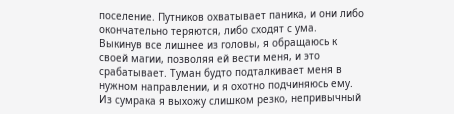поселение. Путников охватывает паника, и они либо окончательно теряются, либо сходят с ума.
Выкинув все лишнее из головы, я обращаюсь к своей магии, позволяя ей вести меня, и это срабатывает. Туман будто подталкивает меня в нужном направлении, и я охотно подчиняюсь ему.
Из сумрака я выхожу слишком резко, непривычный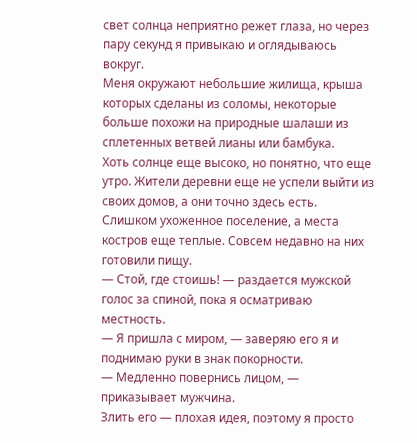свет солнца неприятно режет глаза, но через пару секунд я привыкаю и оглядываюсь вокруг.
Меня окружают небольшие жилища, крыша которых сделаны из соломы, некоторые больше похожи на природные шалаши из сплетенных ветвей лианы или бамбука.
Хоть солнце еще высоко, но понятно, что еще утро. Жители деревни еще не успели выйти из своих домов, а они точно здесь есть. Слишком ухоженное поселение, а места костров еще теплые. Совсем недавно на них готовили пищу.
— Стой, где стоишь! — раздается мужской голос за спиной, пока я осматриваю местность.
— Я пришла с миром, — заверяю его я и поднимаю руки в знак покорности.
— Медленно повернись лицом, — приказывает мужчина.
Злить его — плохая идея, поэтому я просто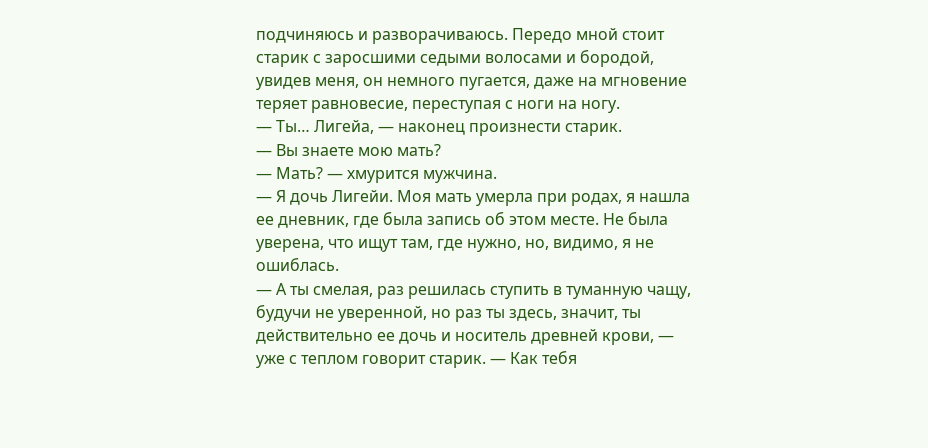подчиняюсь и разворачиваюсь. Передо мной стоит старик с заросшими седыми волосами и бородой, увидев меня, он немного пугается, даже на мгновение теряет равновесие, переступая с ноги на ногу.
— Ты… Лигейа, — наконец произнести старик.
— Вы знаете мою мать?
— Мать? — хмурится мужчина.
— Я дочь Лигейи. Моя мать умерла при родах, я нашла ее дневник, где была запись об этом месте. Не была уверена, что ищут там, где нужно, но, видимо, я не ошиблась.
— А ты смелая, раз решилась ступить в туманную чащу, будучи не уверенной, но раз ты здесь, значит, ты действительно ее дочь и носитель древней крови, — уже с теплом говорит старик. — Как тебя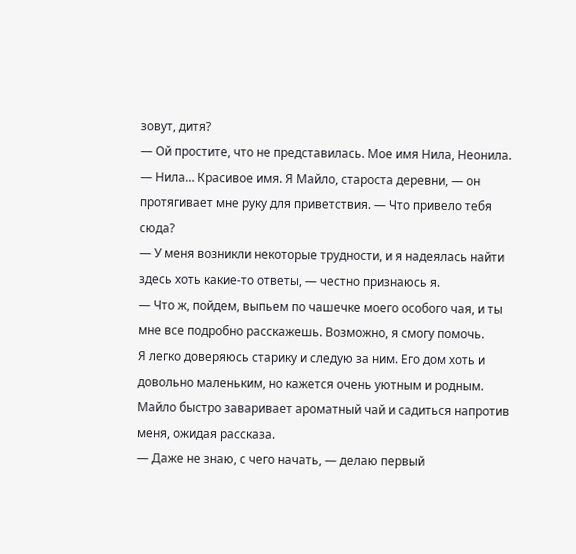зовут, дитя?
— Ой простите, что не представилась. Мое имя Нила, Неонила.
— Нила… Красивое имя. Я Майло, староста деревни, — он протягивает мне руку для приветствия. — Что привело тебя сюда?
— У меня возникли некоторые трудности, и я надеялась найти здесь хоть какие-то ответы, — честно признаюсь я.
— Что ж, пойдем, выпьем по чашечке моего особого чая, и ты мне все подробно расскажешь. Возможно, я смогу помочь.
Я легко доверяюсь старику и следую за ним. Его дом хоть и довольно маленьким, но кажется очень уютным и родным. Майло быстро заваривает ароматный чай и садиться напротив меня, ожидая рассказа.
— Даже не знаю, с чего начать, — делаю первый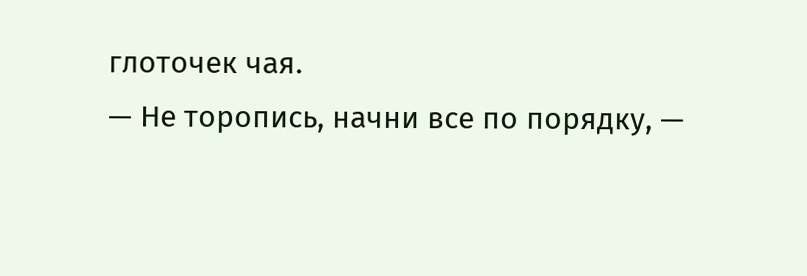глоточек чая.
— Не торопись, начни все по порядку, —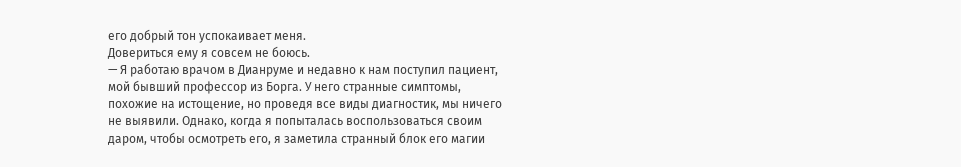его добрый тон успокаивает меня.
Довериться ему я совсем не боюсь.
— Я работаю врачом в Дианруме и недавно к нам поступил пациент, мой бывший профессор из Борга. У него странные симптомы, похожие на истощение, но проведя все виды диагностик, мы ничего не выявили. Однако, когда я попыталась воспользоваться своим даром, чтобы осмотреть его, я заметила странный блок его магии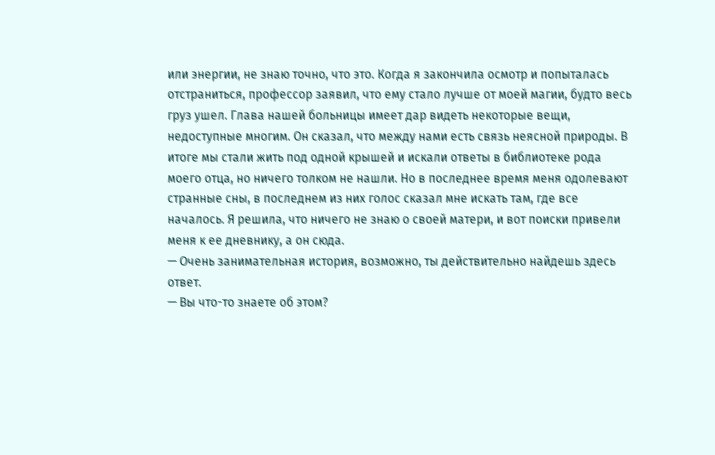или энергии, не знаю точно, что это. Когда я закончила осмотр и попыталась отстраниться, профессор заявил, что ему стало лучше от моей магии, будто весь груз ушел. Глава нашей больницы имеет дар видеть некоторые вещи, недоступные многим. Он сказал, что между нами есть связь неясной природы. В итоге мы стали жить под одной крышей и искали ответы в библиотеке рода моего отца, но ничего толком не нашли. Но в последнее время меня одолевают странные сны, в последнем из них голос сказал мне искать там, где все началось. Я решила, что ничего не знаю о своей матери, и вот поиски привели меня к ее дневнику, а он сюда.
— Очень занимательная история, возможно, ты действительно найдешь здесь ответ.
— Вы что-то знаете об этом?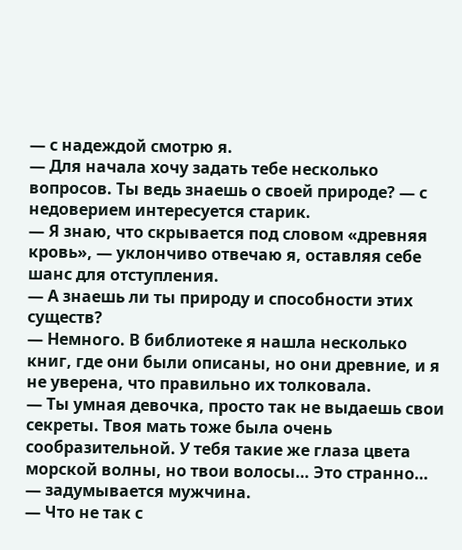— с надеждой смотрю я.
— Для начала хочу задать тебе несколько вопросов. Ты ведь знаешь о своей природе? — с недоверием интересуется старик.
— Я знаю, что скрывается под словом «древняя кровь», — уклончиво отвечаю я, оставляя себе шанс для отступления.
— А знаешь ли ты природу и способности этих существ?
— Немного. В библиотеке я нашла несколько книг, где они были описаны, но они древние, и я не уверена, что правильно их толковала.
— Ты умная девочка, просто так не выдаешь свои секреты. Твоя мать тоже была очень сообразительной. У тебя такие же глаза цвета морской волны, но твои волосы… Это странно… — задумывается мужчина.
— Что не так с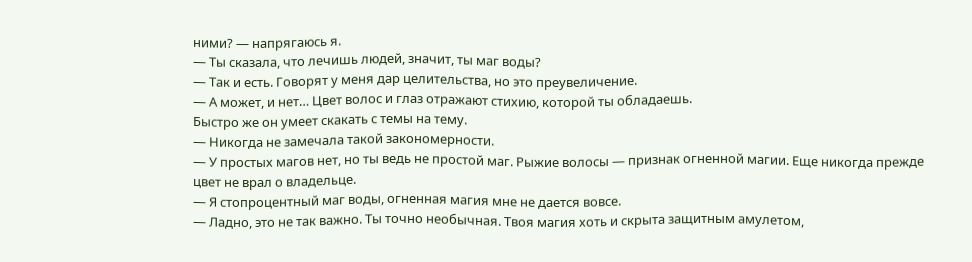ними? — напрягаюсь я.
— Ты сказала, что лечишь людей, значит, ты маг воды?
— Так и есть. Говорят у меня дар целительства, но это преувеличение.
— А может, и нет… Цвет волос и глаз отражают стихию, которой ты обладаешь.
Быстро же он умеет скакать с темы на тему.
— Никогда не замечала такой закономерности.
— У простых магов нет, но ты ведь не простой маг. Рыжие волосы — признак огненной магии. Еще никогда прежде цвет не врал о владельце.
— Я стопроцентный маг воды, огненная магия мне не дается вовсе.
— Ладно, это не так важно. Ты точно необычная. Твоя магия хоть и скрыта защитным амулетом,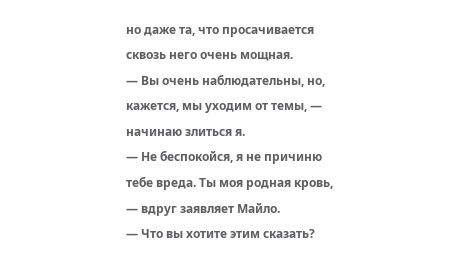но даже та, что просачивается сквозь него очень мощная.
— Вы очень наблюдательны, но, кажется, мы уходим от темы, — начинаю злиться я.
— Не беспокойся, я не причиню тебе вреда. Ты моя родная кровь, — вдруг заявляет Майло.
— Что вы хотите этим сказать?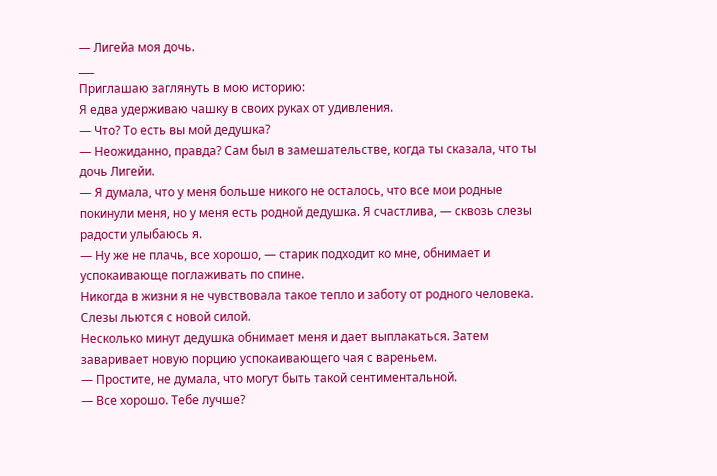— Лигейа моя дочь.
___
Приглашаю заглянуть в мою историю:
Я едва удерживаю чашку в своих руках от удивления.
— Что? То есть вы мой дедушка?
— Неожиданно, правда? Сам был в замешательстве, когда ты сказала, что ты дочь Лигейи.
— Я думала, что у меня больше никого не осталось, что все мои родные покинули меня, но у меня есть родной дедушка. Я счастлива, — сквозь слезы радости улыбаюсь я.
— Ну же не плачь, все хорошо, — старик подходит ко мне, обнимает и успокаивающе поглаживать по спине.
Никогда в жизни я не чувствовала такое тепло и заботу от родного человека. Слезы льются с новой силой.
Несколько минут дедушка обнимает меня и дает выплакаться. Затем заваривает новую порцию успокаивающего чая с вареньем.
— Простите, не думала, что могут быть такой сентиментальной.
— Все хорошо. Тебе лучше?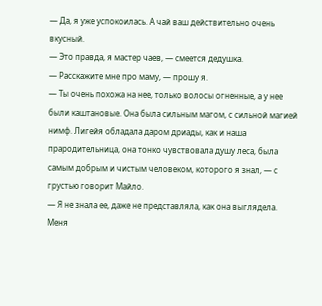— Да, я уже успокоилась. А чай ваш действительно очень вкусный.
— Это правда, я мастер чаев, — смеется дедушка.
— Расскажите мне про маму, — прошу я.
— Ты очень похожа на нее, только волосы огненные, а у нее были каштановые. Она была сильным магом, с сильной магией нимф. Лигейя обладала даром дриады, как и наша прародительница, она тонко чувствовала душу леса, была самым добрым и чистым человеком, которого я знал, — с грустью говорит Майло.
— Я не знала ее, даже не представляла, как она выглядела. Меня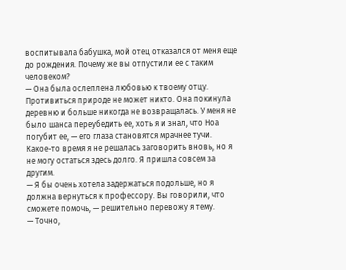воспитывала бабушка, мой отец отказался от меня еще до рождения. Почему же вы отпустили ее с таким человеком?
— Она была ослеплена любовью к твоему отцу. Противиться природе не может никто. Она покинула деревню и больше никогда не возвращалась. У меня не было шанса переубедить ее, хоть я и знал, что Ноа погубит ее, — его глаза становятся мрачнее тучи.
Какое-то время я не решалась заговорить вновь, но я не могу остаться здесь долго. Я пришла совсем за другим.
— Я бы очень хотела задержаться подольше, но я должна вернуться к профессору. Вы говорили, что сможете помочь, — решительно перевожу я тему.
— Точно,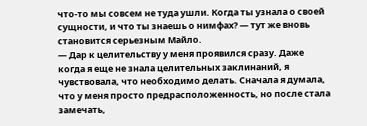что-то мы совсем не туда ушли. Когда ты узнала о своей сущности, и что ты знаешь о нимфах? — тут же вновь становится серьезным Майло.
— Дар к целительству у меня проявился сразу. Даже когда я еще не знала целительных заклинаний, я чувствовала, что необходимо делать. Сначала я думала, что у меня просто предрасположенность, но после стала замечать,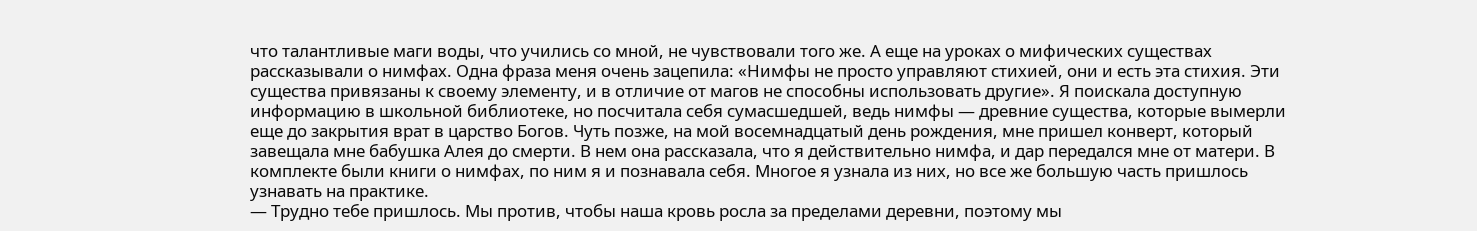что талантливые маги воды, что учились со мной, не чувствовали того же. А еще на уроках о мифических существах рассказывали о нимфах. Одна фраза меня очень зацепила: «Нимфы не просто управляют стихией, они и есть эта стихия. Эти существа привязаны к своему элементу, и в отличие от магов не способны использовать другие». Я поискала доступную информацию в школьной библиотеке, но посчитала себя сумасшедшей, ведь нимфы — древние существа, которые вымерли еще до закрытия врат в царство Богов. Чуть позже, на мой восемнадцатый день рождения, мне пришел конверт, который завещала мне бабушка Алея до смерти. В нем она рассказала, что я действительно нимфа, и дар передался мне от матери. В комплекте были книги о нимфах, по ним я и познавала себя. Многое я узнала из них, но все же большую часть пришлось узнавать на практике.
— Трудно тебе пришлось. Мы против, чтобы наша кровь росла за пределами деревни, поэтому мы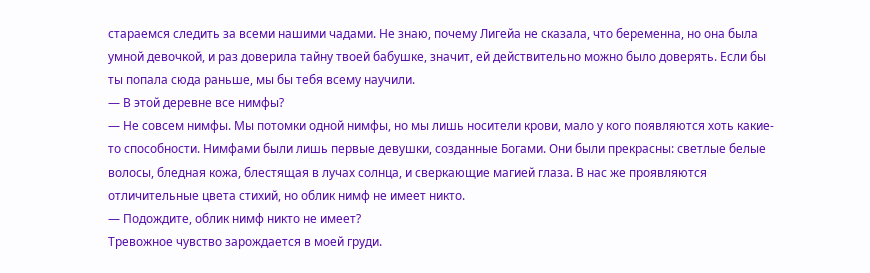стараемся следить за всеми нашими чадами. Не знаю, почему Лигейа не сказала, что беременна, но она была умной девочкой, и раз доверила тайну твоей бабушке, значит, ей действительно можно было доверять. Если бы ты попала сюда раньше, мы бы тебя всему научили.
— В этой деревне все нимфы?
— Не совсем нимфы. Мы потомки одной нимфы, но мы лишь носители крови, мало у кого появляются хоть какие-то способности. Нимфами были лишь первые девушки, созданные Богами. Они были прекрасны: светлые белые волосы, бледная кожа, блестящая в лучах солнца, и сверкающие магией глаза. В нас же проявляются отличительные цвета стихий, но облик нимф не имеет никто.
— Подождите, облик нимф никто не имеет?
Тревожное чувство зарождается в моей груди.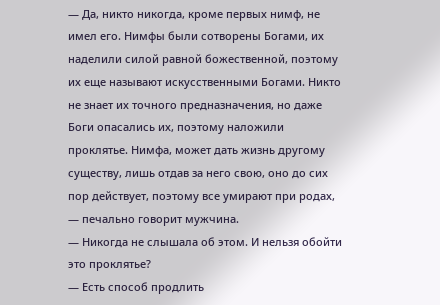— Да, никто никогда, кроме первых нимф, не имел его. Нимфы были сотворены Богами, их наделили силой равной божественной, поэтому их еще называют искусственными Богами. Никто не знает их точного предназначения, но даже Боги опасались их, поэтому наложили проклятье. Нимфа, может дать жизнь другому существу, лишь отдав за него свою, оно до сих пор действует, поэтому все умирают при родах, — печально говорит мужчина.
— Никогда не слышала об этом. И нельзя обойти это проклятье?
— Есть способ продлить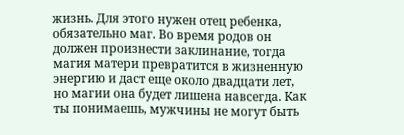жизнь. Для этого нужен отец ребенка, обязательно маг. Во время родов он должен произнести заклинание, тогда магия матери превратится в жизненную энергию и даст еще около двадцати лет, но магии она будет лишена навсегда. Как ты понимаешь, мужчины не могут быть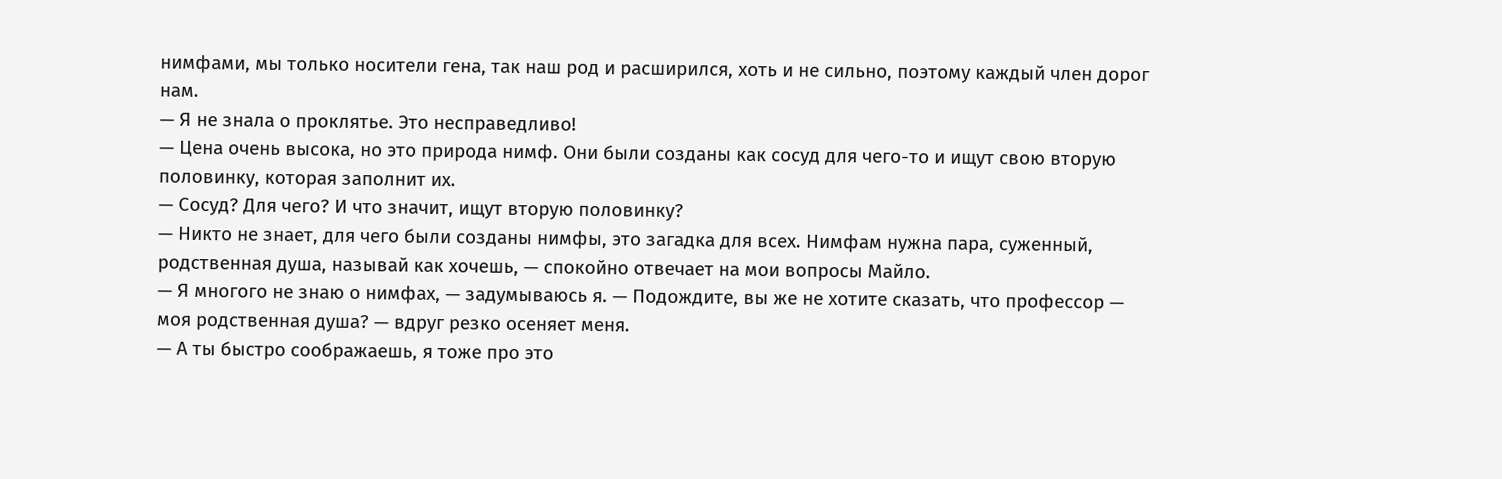нимфами, мы только носители гена, так наш род и расширился, хоть и не сильно, поэтому каждый член дорог нам.
— Я не знала о проклятье. Это несправедливо!
— Цена очень высока, но это природа нимф. Они были созданы как сосуд для чего-то и ищут свою вторую половинку, которая заполнит их.
— Сосуд? Для чего? И что значит, ищут вторую половинку?
— Никто не знает, для чего были созданы нимфы, это загадка для всех. Нимфам нужна пара, суженный, родственная душа, называй как хочешь, — спокойно отвечает на мои вопросы Майло.
— Я многого не знаю о нимфах, — задумываюсь я. — Подождите, вы же не хотите сказать, что профессор — моя родственная душа? — вдруг резко осеняет меня.
— А ты быстро соображаешь, я тоже про это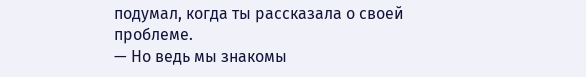подумал, когда ты рассказала о своей проблеме.
— Но ведь мы знакомы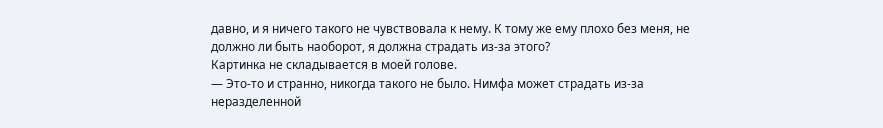давно, и я ничего такого не чувствовала к нему. К тому же ему плохо без меня, не должно ли быть наоборот, я должна страдать из-за этого?
Картинка не складывается в моей голове.
— Это-то и странно, никогда такого не было. Нимфа может страдать из-за неразделенной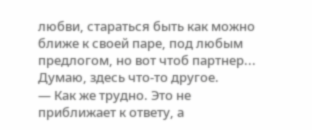любви, стараться быть как можно ближе к своей паре, под любым предлогом, но вот чтоб партнер... Думаю, здесь что-то другое.
— Как же трудно. Это не приближает к ответу, а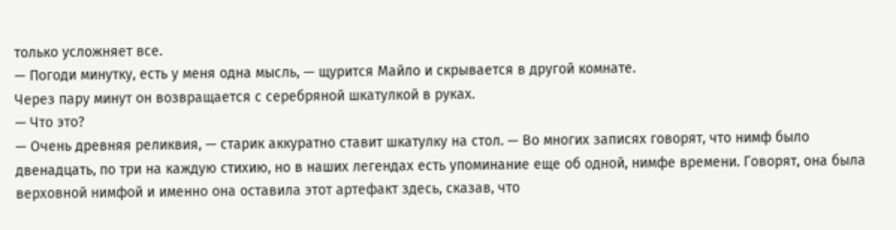только усложняет все.
— Погоди минутку, есть у меня одна мысль, — щурится Майло и скрывается в другой комнате.
Через пару минут он возвращается с серебряной шкатулкой в руках.
— Что это?
— Очень древняя реликвия, — старик аккуратно ставит шкатулку на стол. — Во многих записях говорят, что нимф было двенадцать, по три на каждую стихию, но в наших легендах есть упоминание еще об одной, нимфе времени. Говорят, она была верховной нимфой и именно она оставила этот артефакт здесь, сказав, что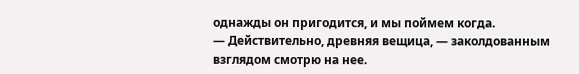однажды он пригодится, и мы поймем когда.
— Действительно, древняя вещица, — заколдованным взглядом смотрю на нее.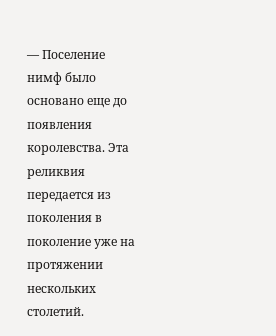— Поселение нимф было основано еще до появления королевства. Эта реликвия передается из поколения в поколение уже на протяжении нескольких столетий.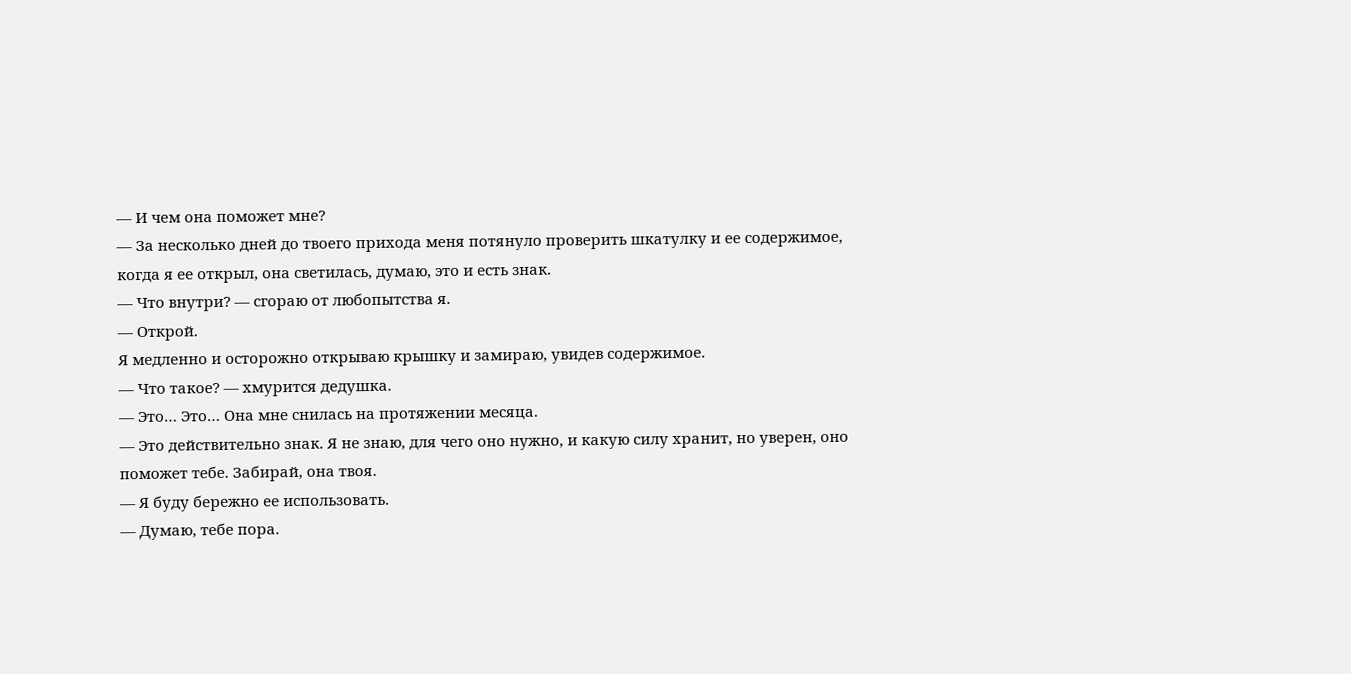— И чем она поможет мне?
— За несколько дней до твоего прихода меня потянуло проверить шкатулку и ее содержимое, когда я ее открыл, она светилась, думаю, это и есть знак.
— Что внутри? — сгораю от любопытства я.
— Открой.
Я медленно и осторожно открываю крышку и замираю, увидев содержимое.
— Что такое? — хмурится дедушка.
— Это… Это… Она мне снилась на протяжении месяца.
— Это действительно знак. Я не знаю, для чего оно нужно, и какую силу хранит, но уверен, оно поможет тебе. Забирай, она твоя.
— Я буду бережно ее использовать.
— Думаю, тебе пора.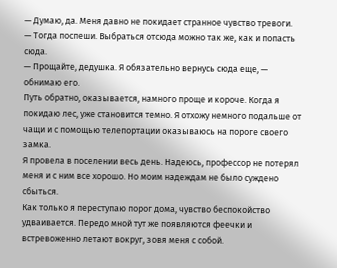— Думаю, да. Меня давно не покидает странное чувство тревоги.
— Тогда поспеши. Выбраться отсюда можно так же, как и попасть сюда.
— Прощайте, дедушка. Я обязательно вернусь сюда еще, — обнимаю его.
Путь обратно, оказывается, намного проще и короче. Когда я покидаю лес, уже становится темно. Я отхожу немного подальше от чащи и с помощью телепортации оказываюсь на пороге своего замка.
Я провела в поселении весь день. Надеюсь, профессор не потерял меня и с ним все хорошо. Но моим надеждам не было суждено сбыться.
Как только я переступаю порог дома, чувство беспокойство удваивается. Передо мной тут же появляются феечки и встревоженно летают вокруг, зовя меня с собой.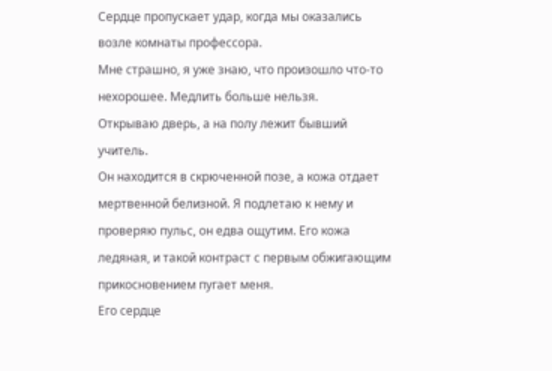Сердце пропускает удар, когда мы оказались возле комнаты профессора.
Мне страшно, я уже знаю, что произошло что-то нехорошее. Медлить больше нельзя.
Открываю дверь, а на полу лежит бывший учитель.
Он находится в скрюченной позе, а кожа отдает мертвенной белизной. Я подлетаю к нему и проверяю пульс, он едва ощутим. Его кожа ледяная, и такой контраст с первым обжигающим прикосновением пугает меня.
Его сердце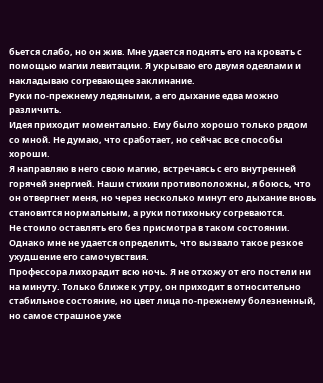бьется слабо, но он жив. Мне удается поднять его на кровать с помощью магии левитации. Я укрываю его двумя одеялами и накладываю согревающее заклинание.
Руки по-прежнему ледяными, а его дыхание едва можно различить.
Идея приходит моментально. Ему было хорошо только рядом со мной. Не думаю, что сработает, но сейчас все способы хороши.
Я направляю в него свою магию, встречаясь с его внутренней горячей энергией. Наши стихии противоположны, я боюсь, что он отвергнет меня, но через несколько минут его дыхание вновь становится нормальным, а руки потихоньку согреваются.
Не стоило оставлять его без присмотра в таком состоянии. Однако мне не удается определить, что вызвало такое резкое ухудшение его самочувствия.
Профессора лихорадит всю ночь. Я не отхожу от его постели ни на минуту. Только ближе к утру, он приходит в относительно стабильное состояние, но цвет лица по-прежнему болезненный, но самое страшное уже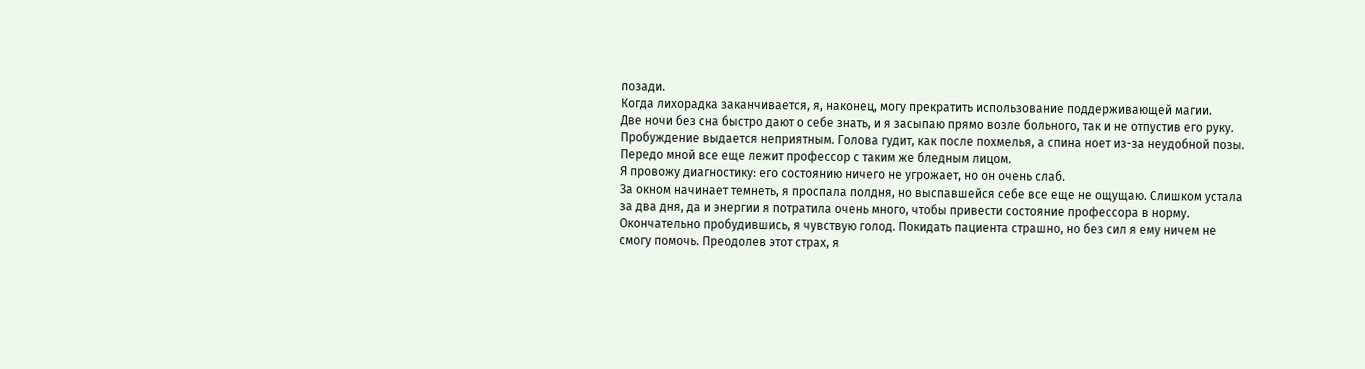позади.
Когда лихорадка заканчивается, я, наконец, могу прекратить использование поддерживающей магии.
Две ночи без сна быстро дают о себе знать, и я засыпаю прямо возле больного, так и не отпустив его руку.
Пробуждение выдается неприятным. Голова гудит, как после похмелья, а спина ноет из-за неудобной позы. Передо мной все еще лежит профессор с таким же бледным лицом.
Я провожу диагностику: его состоянию ничего не угрожает, но он очень слаб.
За окном начинает темнеть, я проспала полдня, но выспавшейся себе все еще не ощущаю. Слишком устала за два дня, да и энергии я потратила очень много, чтобы привести состояние профессора в норму.
Окончательно пробудившись, я чувствую голод. Покидать пациента страшно, но без сил я ему ничем не смогу помочь. Преодолев этот страх, я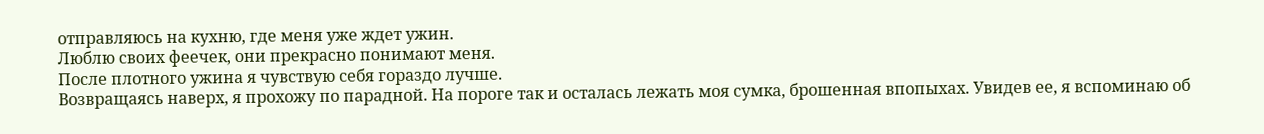отправляюсь на кухню, где меня уже ждет ужин.
Люблю своих феечек, они прекрасно понимают меня.
После плотного ужина я чувствую себя гораздо лучше.
Возвращаясь наверх, я прохожу по парадной. На пороге так и осталась лежать моя сумка, брошенная впопыхах. Увидев ее, я вспоминаю об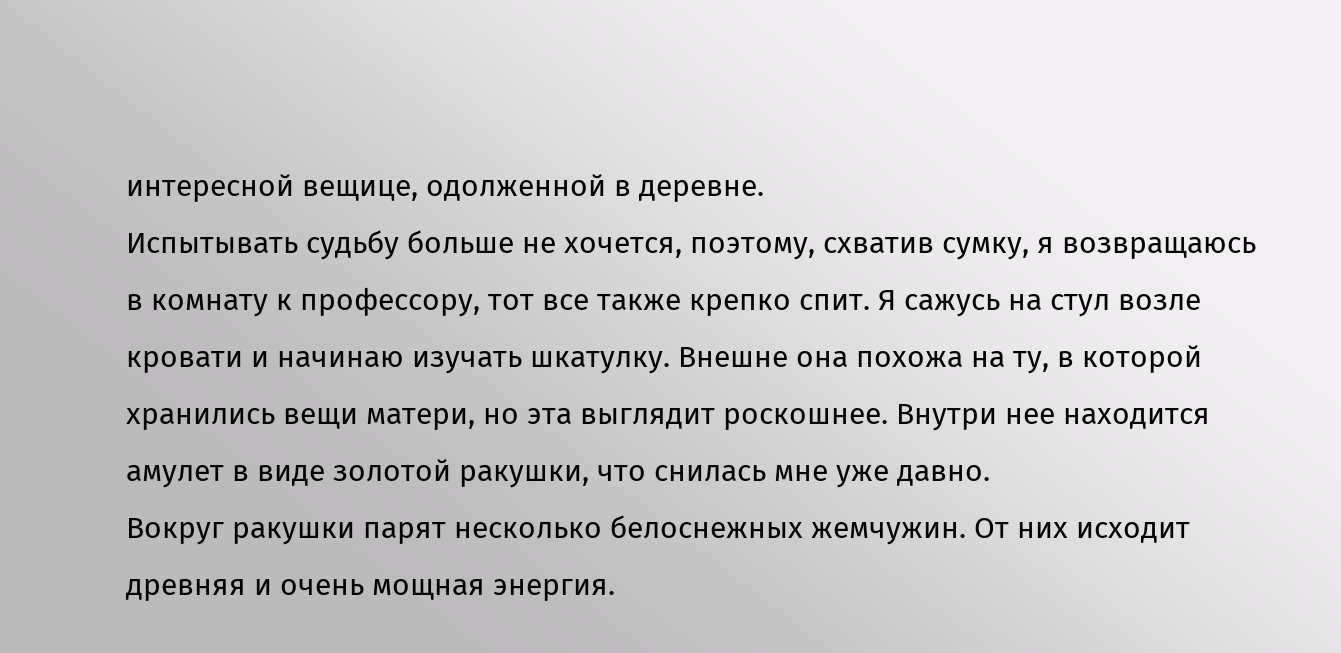интересной вещице, одолженной в деревне.
Испытывать судьбу больше не хочется, поэтому, схватив сумку, я возвращаюсь в комнату к профессору, тот все также крепко спит. Я сажусь на стул возле кровати и начинаю изучать шкатулку. Внешне она похожа на ту, в которой хранились вещи матери, но эта выглядит роскошнее. Внутри нее находится амулет в виде золотой ракушки, что снилась мне уже давно.
Вокруг ракушки парят несколько белоснежных жемчужин. От них исходит древняя и очень мощная энергия.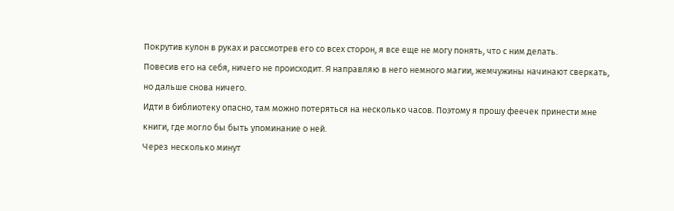Покрутив кулон в руках и рассмотрев его со всех сторон, я все еще не могу понять, что с ним делать.
Повесив его на себя, ничего не происходит. Я направляю в него немного магии, жемчужины начинают сверкать, но дальше снова ничего.
Идти в библиотеку опасно, там можно потеряться на несколько часов. Поэтому я прошу феечек принести мне книги, где могло бы быть упоминание о ней.
Через несколько минут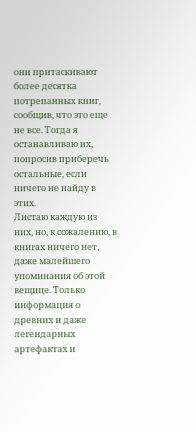они притаскивают более десятка потрепанных книг, сообщив, что это еще не все. Тогда я останавливаю их, попросив приберечь остальные, если ничего не найду в этих.
Листаю каждую из них, но, к сожалению, в книгах ничего нет, даже малейшего упоминания об этой вещице. Только информация о древних и даже легендарных артефактах и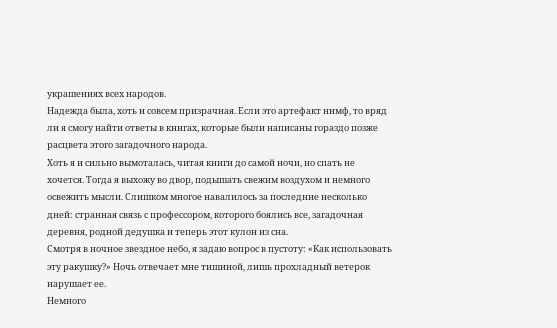украшениях всех народов.
Надежда была, хоть и совсем призрачная. Если это артефакт нимф, то вряд ли я смогу найти ответы в книгах, которые были написаны гораздо позже расцвета этого загадочного народа.
Хоть я и сильно вымоталась, читая книги до самой ночи, но спать не хочется. Тогда я выхожу во двор, подышать свежим воздухом и немного освежить мысли. Слишком многое навалилось за последние несколько дней: странная связь с профессором, которого боялись все, загадочная деревня, родной дедушка и теперь этот кулон из сна.
Смотря в ночное звездное небо, я задаю вопрос в пустоту: «Как использовать эту ракушку?» Ночь отвечает мне тишиной, лишь прохладный ветерок нарушает ее.
Немного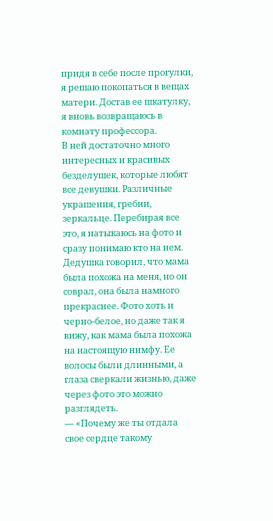придя в себе после прогулки, я решаю покопаться в вещах матери. Достав ее шкатулку, я вновь возвращаюсь в комнату профессора.
В ней достаточно много интересных и красивых безделушек, которые любят все девушки. Различные украшения, гребни, зеркальце. Перебирая все это, я натыкаюсь на фото и сразу понимаю кто на нем.
Дедушка говорил, что мама была похожа на меня, но он соврал, она была намного прекраснее. Фото хоть и черно-белое, но даже так я вижу, как мама была похожа на настоящую нимфу. Ее волосы были длинными, а глаза сверкали жизнью, даже через фото это можно разглядеть.
— «Почему же ты отдала свое сердце такому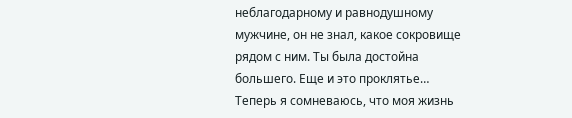неблагодарному и равнодушному мужчине, он не знал, какое сокровище рядом с ним. Ты была достойна большего. Еще и это проклятье… Теперь я сомневаюсь, что моя жизнь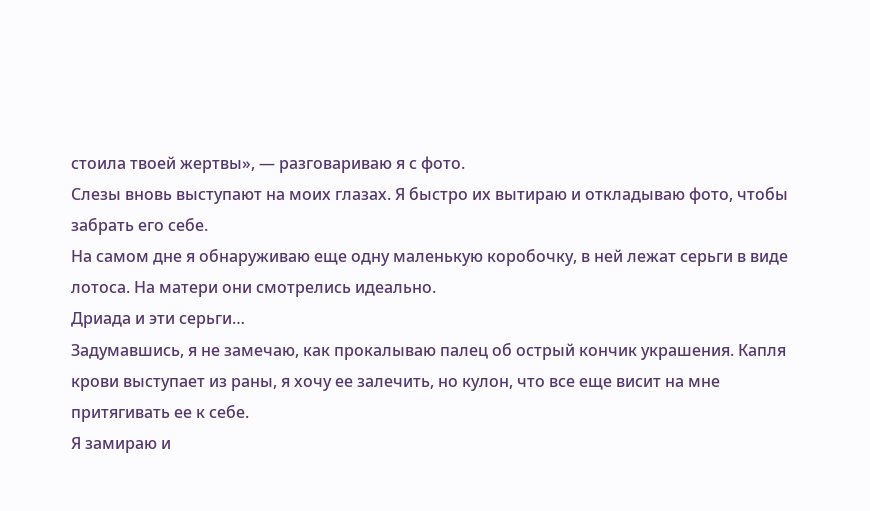стоила твоей жертвы», — разговариваю я с фото.
Слезы вновь выступают на моих глазах. Я быстро их вытираю и откладываю фото, чтобы забрать его себе.
На самом дне я обнаруживаю еще одну маленькую коробочку, в ней лежат серьги в виде лотоса. На матери они смотрелись идеально.
Дриада и эти серьги…
Задумавшись, я не замечаю, как прокалываю палец об острый кончик украшения. Капля крови выступает из раны, я хочу ее залечить, но кулон, что все еще висит на мне притягивать ее к себе.
Я замираю и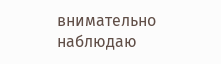внимательно наблюдаю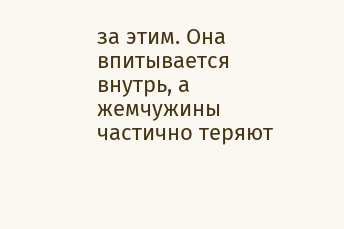за этим. Она впитывается внутрь, а жемчужины частично теряют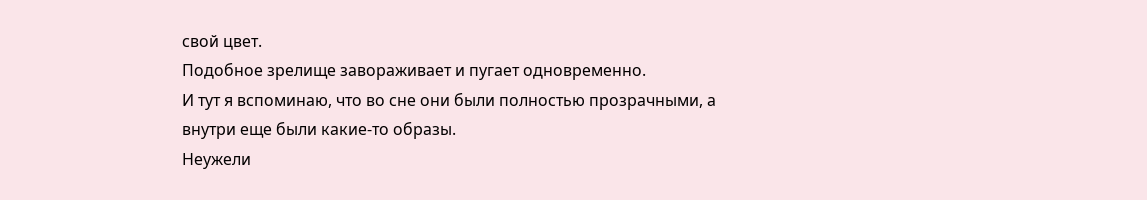свой цвет.
Подобное зрелище завораживает и пугает одновременно.
И тут я вспоминаю, что во сне они были полностью прозрачными, а внутри еще были какие-то образы.
Неужели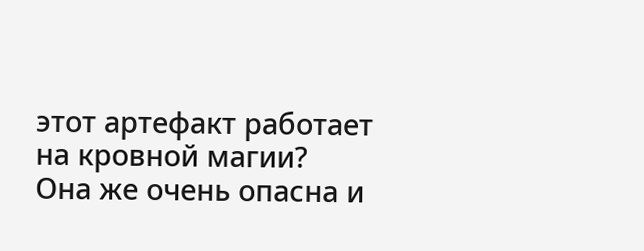этот артефакт работает на кровной магии?
Она же очень опасна и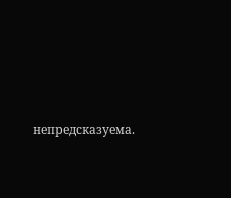непредсказуема.